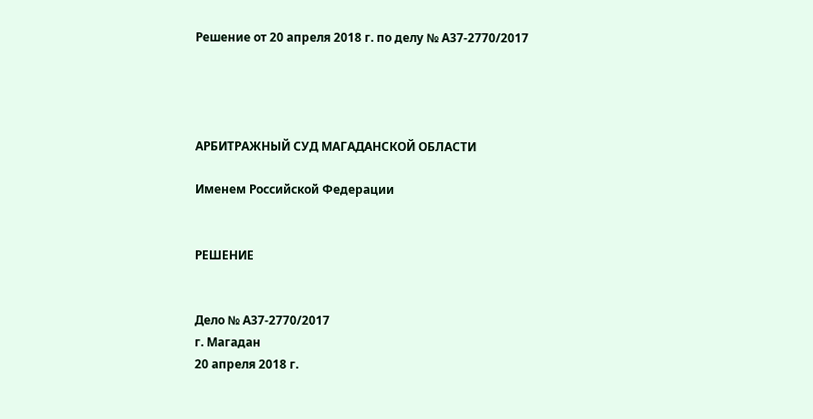Решение от 20 апреля 2018 г. по делу № А37-2770/2017




АРБИТРАЖНЫЙ СУД МАГАДАНСКОЙ ОБЛАСТИ

Именем Российской Федерации


РЕШЕНИЕ


Дело № А37-2770/2017
г. Магадан
20 апреля 2018 г.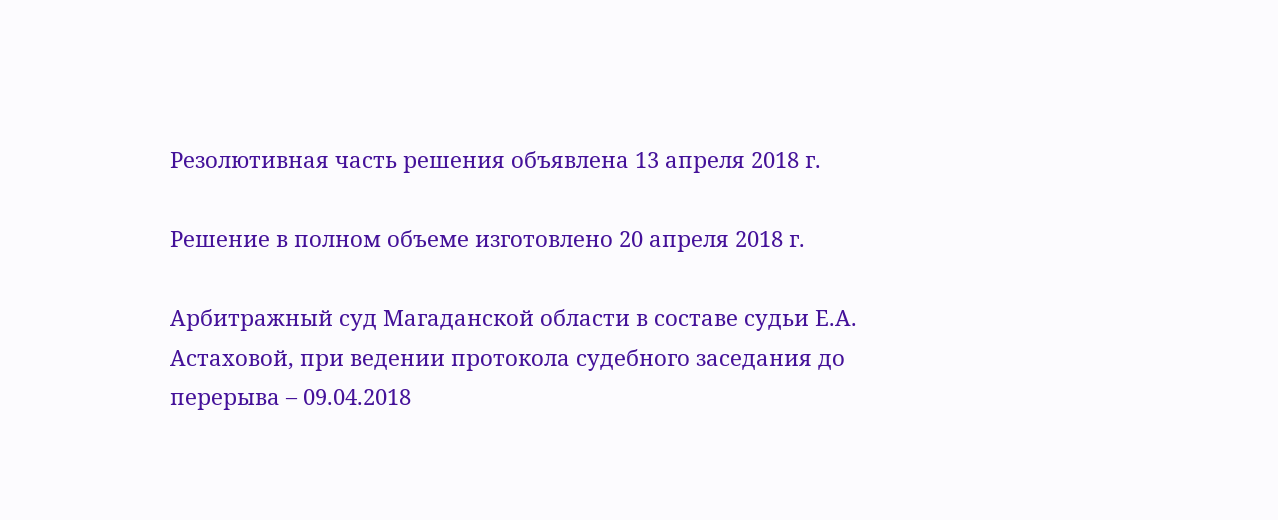Резолютивная часть решения объявлена 13 апреля 2018 г.

Решение в полном объеме изготовлено 20 апреля 2018 г.

Арбитражный суд Магаданской области в составе судьи Е.А. Астаховой, при ведении протокола судебного заседания до перерыва – 09.04.2018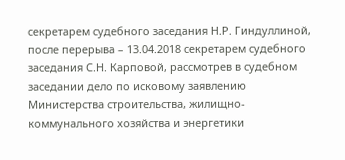секретарем судебного заседания Н.Р. Гиндуллиной, после перерыва – 13.04.2018 секретарем судебного заседания С.Н. Карповой, рассмотрев в судебном заседании дело по исковому заявлению Министерства строительства, жилищно-коммунального хозяйства и энергетики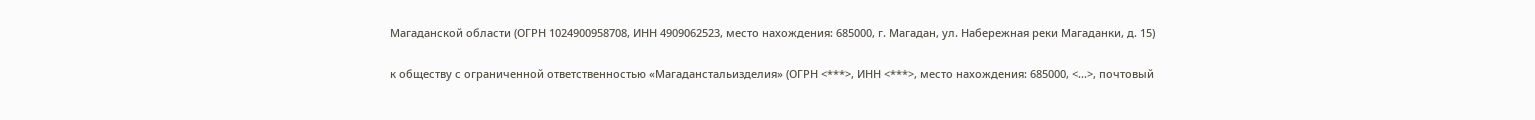Магаданской области (ОГРН 1024900958708, ИНН 4909062523, место нахождения: 685000, г. Магадан, ул. Набережная реки Магаданки, д. 15)

к обществу с ограниченной ответственностью «Магаданстальизделия» (ОГРН <***>, ИНН <***>, место нахождения: 685000, <...>, почтовый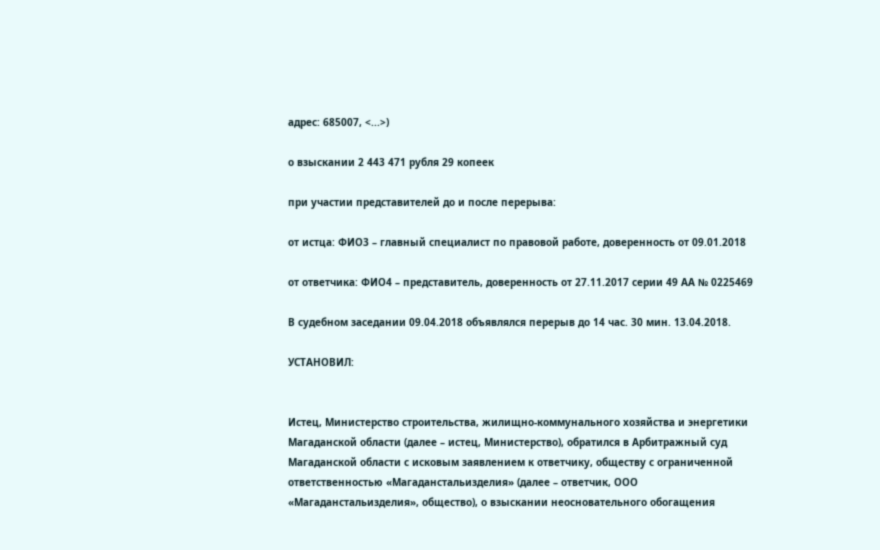адрес: 685007, <...>)

о взыскании 2 443 471 рубля 29 копеек

при участии представителей до и после перерыва:

от истца: ФИО3 – главный специалист по правовой работе, доверенность от 09.01.2018

от ответчика: ФИО4 – представитель, доверенность от 27.11.2017 серии 49 АА № 0225469

В судебном заседании 09.04.2018 объявлялся перерыв до 14 час. 30 мин. 13.04.2018.

УСТАНОВИЛ:


Истец, Министерство строительства, жилищно-коммунального хозяйства и энергетики Магаданской области (далее – истец, Министерство), обратился в Арбитражный суд Магаданской области с исковым заявлением к ответчику, обществу с ограниченной ответственностью «Магаданстальизделия» (далее – ответчик, ООО «Магаданстальизделия», общество), о взыскании неосновательного обогащения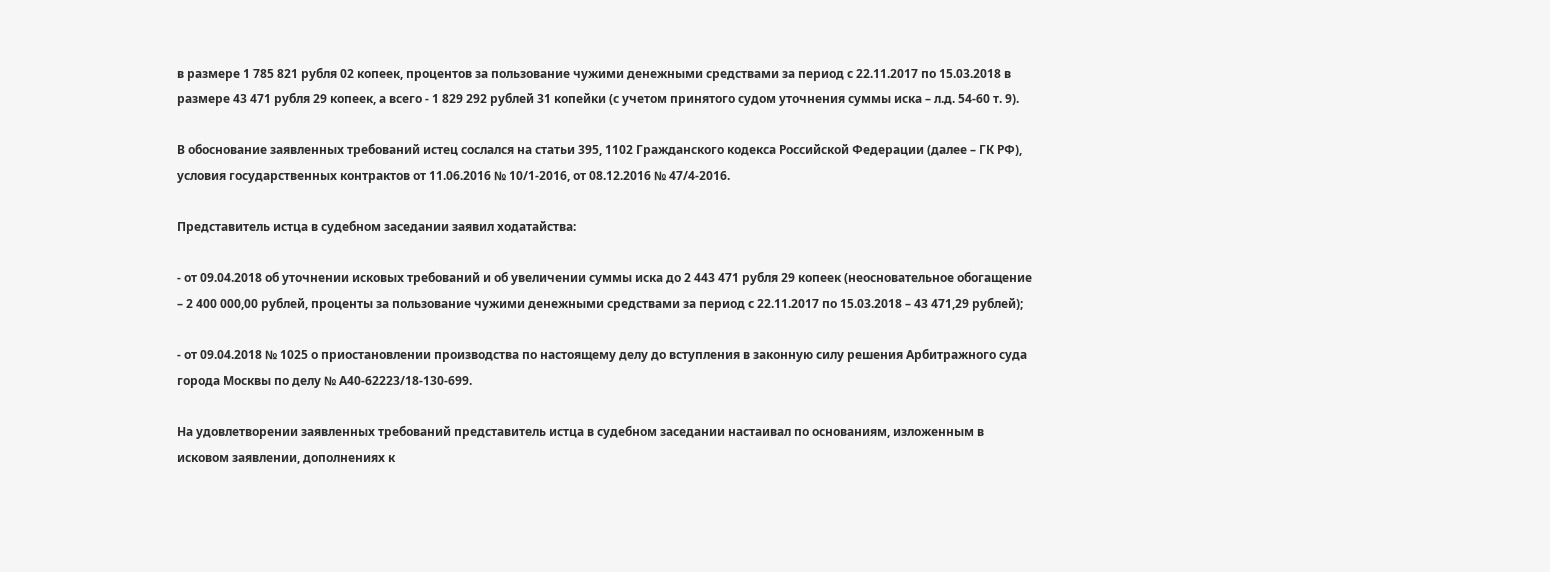в размере 1 785 821 рубля 02 копеек, процентов за пользование чужими денежными средствами за период с 22.11.2017 по 15.03.2018 в размере 43 471 рубля 29 копеек, а всего - 1 829 292 рублей 31 копейки (с учетом принятого судом уточнения суммы иска – л.д. 54-60 т. 9).

В обоснование заявленных требований истец сослался на статьи 395, 1102 Гражданского кодекса Российской Федерации (далее – ГК РФ), условия государственных контрактов от 11.06.2016 № 10/1-2016, от 08.12.2016 № 47/4-2016.

Представитель истца в судебном заседании заявил ходатайства:

- от 09.04.2018 об уточнении исковых требований и об увеличении суммы иска до 2 443 471 рубля 29 копеек (неосновательное обогащение – 2 400 000,00 рублей, проценты за пользование чужими денежными средствами за период с 22.11.2017 по 15.03.2018 – 43 471,29 рублей);

- от 09.04.2018 № 1025 о приостановлении производства по настоящему делу до вступления в законную силу решения Арбитражного суда города Москвы по делу № А40-62223/18-130-699.

На удовлетворении заявленных требований представитель истца в судебном заседании настаивал по основаниям, изложенным в исковом заявлении, дополнениях к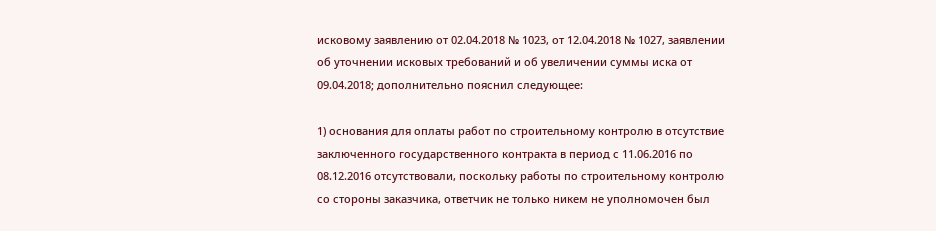исковому заявлению от 02.04.2018 № 1023, от 12.04.2018 № 1027, заявлении об уточнении исковых требований и об увеличении суммы иска от 09.04.2018; дополнительно пояснил следующее:

1) основания для оплаты работ по строительному контролю в отсутствие заключенного государственного контракта в период с 11.06.2016 по 08.12.2016 отсутствовали, поскольку работы по строительному контролю со стороны заказчика, ответчик не только никем не уполномочен был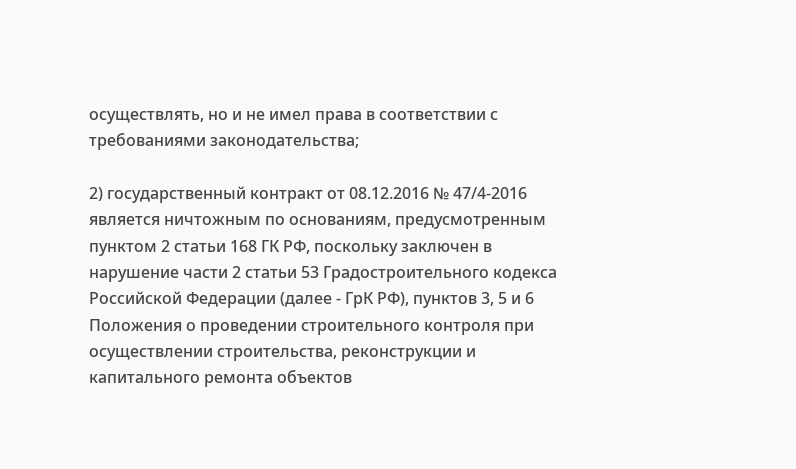осуществлять, но и не имел права в соответствии с требованиями законодательства;

2) государственный контракт от 08.12.2016 № 47/4-2016 является ничтожным по основаниям, предусмотренным пунктом 2 статьи 168 ГК РФ, поскольку заключен в нарушение части 2 статьи 53 Градостроительного кодекса Российской Федерации (далее - ГрК РФ), пунктов 3, 5 и 6 Положения о проведении строительного контроля при осуществлении строительства, реконструкции и капитального ремонта объектов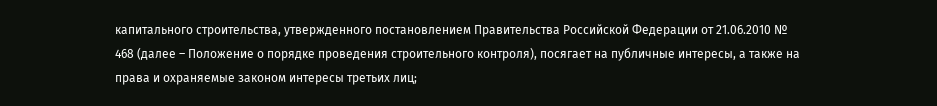капитального строительства, утвержденного постановлением Правительства Российской Федерации от 21.06.2010 № 468 (далее – Положение о порядке проведения строительного контроля), посягает на публичные интересы, а также на права и охраняемые законом интересы третьих лиц;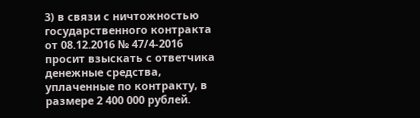3) в связи с ничтожностью государственного контракта от 08.12.2016 № 47/4-2016 просит взыскать с ответчика денежные средства, уплаченные по контракту, в размере 2 400 000 рублей.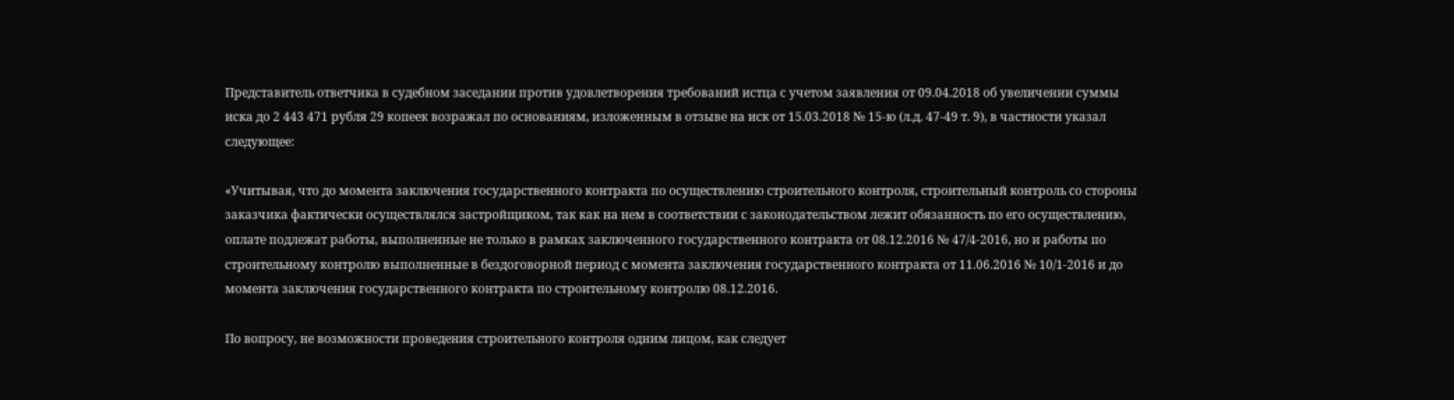Представитель ответчика в судебном заседании против удовлетворения требований истца с учетом заявления от 09.04.2018 об увеличении суммы иска до 2 443 471 рубля 29 копеек возражал по основаниям, изложенным в отзыве на иск от 15.03.2018 № 15-ю (л.д. 47-49 т. 9), в частности указал следующее:

«Учитывая, что до момента заключения государственного контракта по осуществлению строительного контроля, строительный контроль со стороны заказчика фактически осуществлялся застройщиком, так как на нем в соответствии с законодательством лежит обязанность по его осуществлению, оплате подлежат работы, выполненные не только в рамках заключенного государственного контракта от 08.12.2016 № 47/4-2016, но и работы по строительному контролю выполненные в бездоговорной период с момента заключения государственного контракта от 11.06.2016 № 10/1-2016 и до момента заключения государственного контракта по строительному контролю 08.12.2016.

По вопросу, не возможности проведения строительного контроля одним лицом, как следует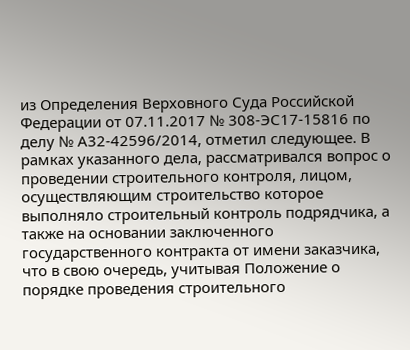из Определения Верховного Суда Российской Федерации от 07.11.2017 № 308-ЭС17-15816 по делу № А32-42596/2014, отметил следующее. В рамках указанного дела, рассматривался вопрос о проведении строительного контроля, лицом, осуществляющим строительство которое выполняло строительный контроль подрядчика, а также на основании заключенного государственного контракта от имени заказчика, что в свою очередь, учитывая Положение о порядке проведения строительного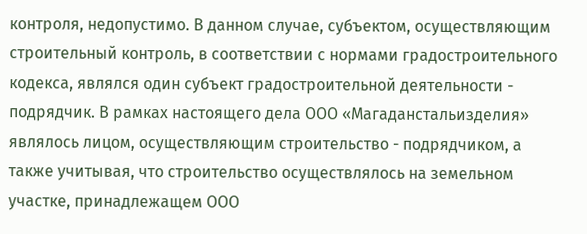контроля, недопустимо. В данном случае, субъектом, осуществляющим строительный контроль, в соответствии с нормами градостроительного кодекса, являлся один субъект градостроительной деятельности - подрядчик. В рамках настоящего дела ООО «Магаданстальизделия» являлось лицом, осуществляющим строительство - подрядчиком, а также учитывая, что строительство осуществлялось на земельном участке, принадлежащем ООО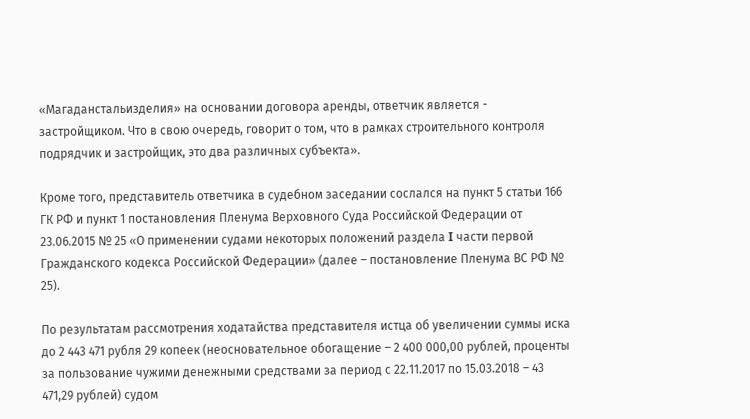«Магаданстальизделия» на основании договора аренды, ответчик является - застройщиком. Что в свою очередь, говорит о том, что в рамках строительного контроля подрядчик и застройщик, это два различных субъекта».

Кроме того, представитель ответчика в судебном заседании сослался на пункт 5 статьи 166 ГК РФ и пункт 1 постановления Пленума Верховного Суда Российской Федерации от 23.06.2015 № 25 «О применении судами некоторых положений раздела I части первой Гражданского кодекса Российской Федерации» (далее – постановление Пленума ВС РФ № 25).

По результатам рассмотрения ходатайства представителя истца об увеличении суммы иска до 2 443 471 рубля 29 копеек (неосновательное обогащение – 2 400 000,00 рублей, проценты за пользование чужими денежными средствами за период с 22.11.2017 по 15.03.2018 – 43 471,29 рублей) судом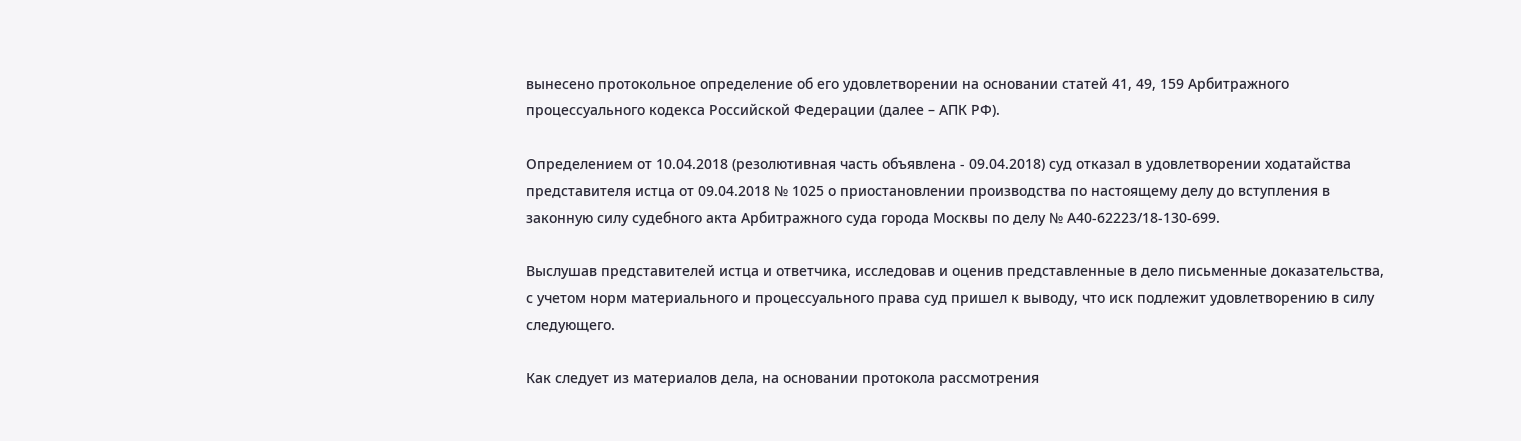вынесено протокольное определение об его удовлетворении на основании статей 41, 49, 159 Арбитражного процессуального кодекса Российской Федерации (далее – АПК РФ).

Определением от 10.04.2018 (резолютивная часть объявлена - 09.04.2018) суд отказал в удовлетворении ходатайства представителя истца от 09.04.2018 № 1025 о приостановлении производства по настоящему делу до вступления в законную силу судебного акта Арбитражного суда города Москвы по делу № А40-62223/18-130-699.

Выслушав представителей истца и ответчика, исследовав и оценив представленные в дело письменные доказательства, с учетом норм материального и процессуального права суд пришел к выводу, что иск подлежит удовлетворению в силу следующего.

Как следует из материалов дела, на основании протокола рассмотрения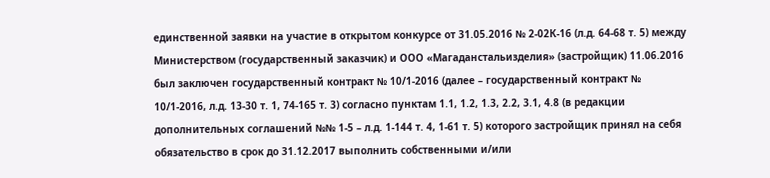единственной заявки на участие в открытом конкурсе от 31.05.2016 № 2-02К-16 (л.д. 64-68 т. 5) между Министерством (государственный заказчик) и ООО «Магаданстальизделия» (застройщик) 11.06.2016 был заключен государственный контракт № 10/1-2016 (далее – государственный контракт № 10/1-2016, л.д. 13-30 т. 1, 74-165 т. 3) согласно пунктам 1.1, 1.2, 1.3, 2.2, 3.1, 4.8 (в редакции дополнительных соглашений №№ 1-5 – л.д. 1-144 т. 4, 1-61 т. 5) которого застройщик принял на себя обязательство в срок до 31.12.2017 выполнить собственными и/или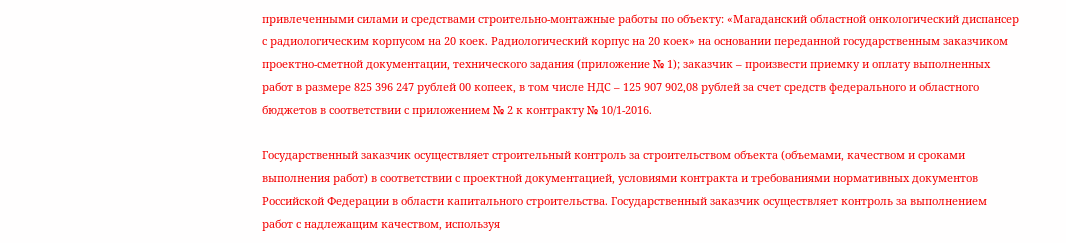привлеченными силами и средствами строительно-монтажные работы по объекту: «Магаданский областной онкологический диспансер с радиологическим корпусом на 20 коек. Радиологический корпус на 20 коек» на основании переданной государственным заказчиком проектно-сметной документации, технического задания (приложение № 1); заказчик – произвести приемку и оплату выполненных работ в размере 825 396 247 рублей 00 копеек, в том числе НДС – 125 907 902,08 рублей за счет средств федерального и областного бюджетов в соответствии с приложением № 2 к контракту № 10/1-2016.

Государственный заказчик осуществляет строительный контроль за строительством объекта (объемами, качеством и сроками выполнения работ) в соответствии с проектной документацией, условиями контракта и требованиями нормативных документов Российской Федерации в области капитального строительства. Государственный заказчик осуществляет контроль за выполнением работ с надлежащим качеством, используя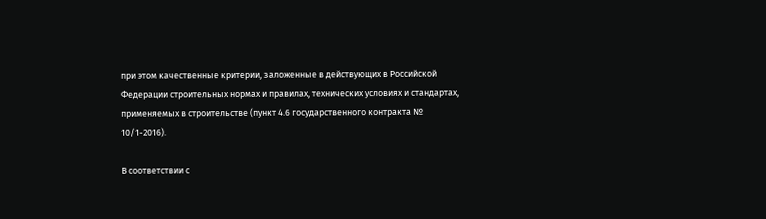при этом качественные критерии, заложенные в действующих в Российской Федерации строительных нормах и правилах, технических условиях и стандартах, применяемых в строительстве (пункт 4.6 государственного контракта № 10/1-2016).

В соответствии с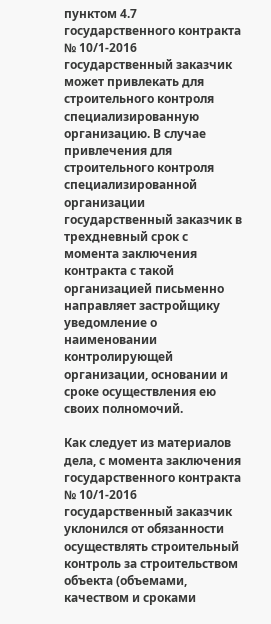пунктом 4.7 государственного контракта № 10/1-2016 государственный заказчик может привлекать для строительного контроля специализированную организацию. В случае привлечения для строительного контроля специализированной организации государственный заказчик в трехдневный срок с момента заключения контракта с такой организацией письменно направляет застройщику уведомление о наименовании контролирующей организации, основании и сроке осуществления ею своих полномочий.

Как следует из материалов дела, с момента заключения государственного контракта № 10/1-2016 государственный заказчик уклонился от обязанности осуществлять строительный контроль за строительством объекта (объемами, качеством и сроками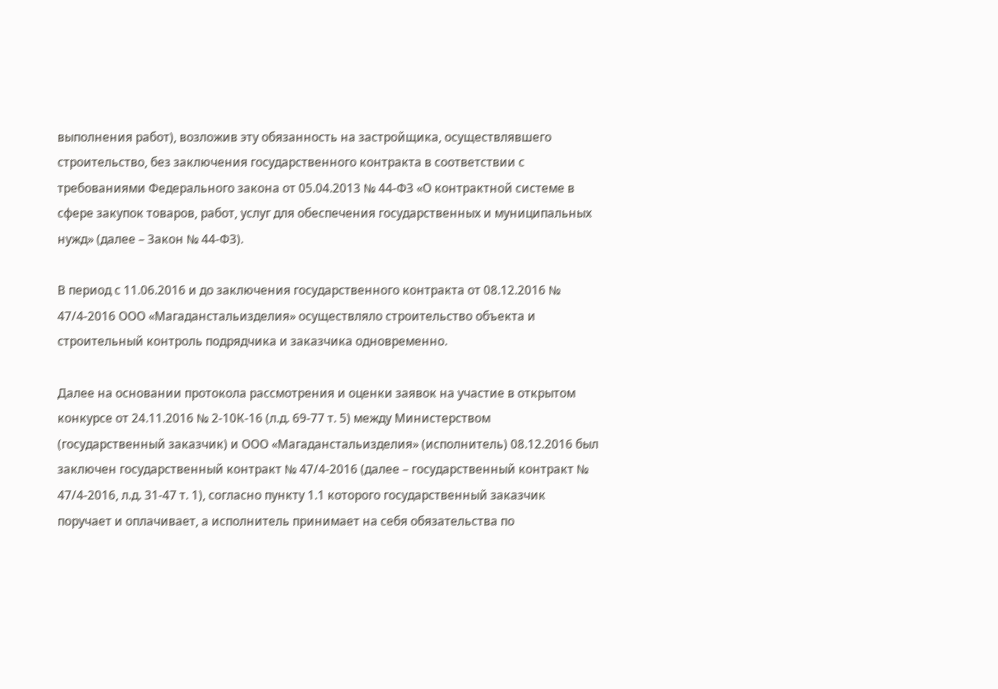выполнения работ), возложив эту обязанность на застройщика, осуществлявшего строительство, без заключения государственного контракта в соответствии с требованиями Федерального закона от 05.04.2013 № 44-ФЗ «О контрактной системе в сфере закупок товаров, работ, услуг для обеспечения государственных и муниципальных нужд» (далее – Закон № 44-ФЗ).

В период с 11.06.2016 и до заключения государственного контракта от 08.12.2016 № 47/4-2016 ООО «Магаданстальизделия» осуществляло строительство объекта и строительный контроль подрядчика и заказчика одновременно.

Далее на основании протокола рассмотрения и оценки заявок на участие в открытом конкурсе от 24.11.2016 № 2-10К-16 (л.д. 69-77 т. 5) между Министерством (государственный заказчик) и ООО «Магаданстальизделия» (исполнитель) 08.12.2016 был заключен государственный контракт № 47/4-2016 (далее – государственный контракт № 47/4-2016, л.д. 31-47 т. 1), согласно пункту 1.1 которого государственный заказчик поручает и оплачивает, а исполнитель принимает на себя обязательства по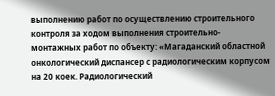выполнению работ по осуществлению строительного контроля за ходом выполнения строительно-монтажных работ по объекту: «Магаданский областной онкологический диспансер с радиологическим корпусом на 20 коек. Радиологический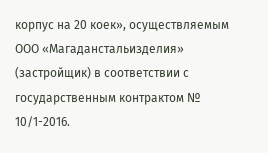корпус на 20 коек», осуществляемым ООО «Магаданстальизделия» (застройщик) в соответствии с государственным контрактом № 10/1-2016.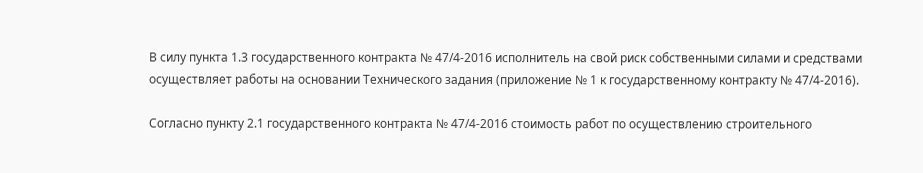В силу пункта 1.3 государственного контракта № 47/4-2016 исполнитель на свой риск собственными силами и средствами осуществляет работы на основании Технического задания (приложение № 1 к государственному контракту № 47/4-2016).

Согласно пункту 2.1 государственного контракта № 47/4-2016 стоимость работ по осуществлению строительного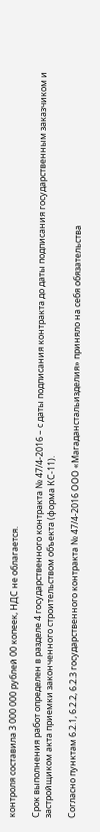контроля составила 3 000 000 рублей 00 копеек, НДС не облагается.

Срок выполнения работ определен в разделе 4 государственного контракта № 47/4-2016 – с даты подписания контракта до даты подписания государственным заказчиком и застройщиком акта приемки законченного строительством объекта (форма КС-11).

Согласно пунктам 6.2.1, 6.2.2, 6.2.3 государственного контракта № 47/4-2016 ООО «Магаданстальизделия» приняло на себя обязательства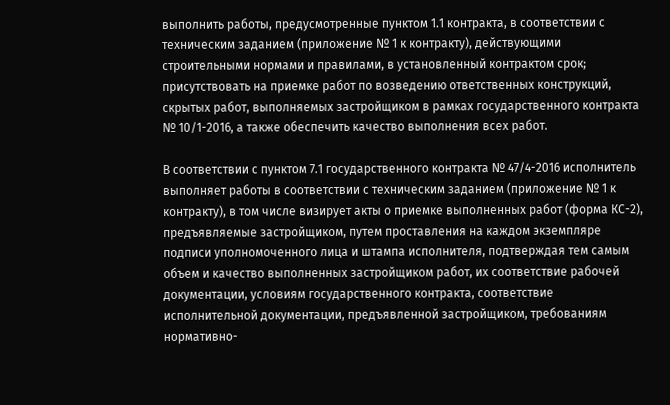выполнить работы, предусмотренные пунктом 1.1 контракта, в соответствии с техническим заданием (приложение № 1 к контракту), действующими строительными нормами и правилами, в установленный контрактом срок; присутствовать на приемке работ по возведению ответственных конструкций, скрытых работ, выполняемых застройщиком в рамках государственного контракта № 10/1-2016, а также обеспечить качество выполнения всех работ.

В соответствии с пунктом 7.1 государственного контракта № 47/4-2016 исполнитель выполняет работы в соответствии с техническим заданием (приложение № 1 к контракту), в том числе визирует акты о приемке выполненных работ (форма КС-2), предъявляемые застройщиком, путем проставления на каждом экземпляре подписи уполномоченного лица и штампа исполнителя, подтверждая тем самым объем и качество выполненных застройщиком работ, их соответствие рабочей документации, условиям государственного контракта, соответствие исполнительной документации, предъявленной застройщиком, требованиям нормативно-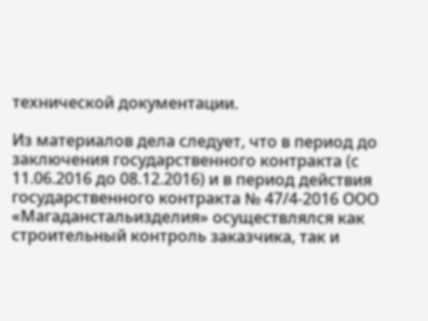технической документации.

Из материалов дела следует, что в период до заключения государственного контракта (с 11.06.2016 до 08.12.2016) и в период действия государственного контракта № 47/4-2016 ООО «Магаданстальизделия» осуществлялся как строительный контроль заказчика, так и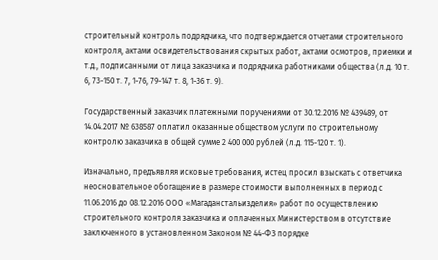строительный контроль подрядчика, что подтверждается отчетами строительного контроля, актами освидетельствования скрытых работ, актами осмотров, приемки и т.д., подписанными от лица заказчика и подрядчика работниками общества (л.д. 10 т. 6, 73-150 т. 7, 1-76, 79-147 т. 8, 1-36 т. 9).

Государственный заказчик платежными поручениями от 30.12.2016 № 439489, от 14.04.2017 № 638587 оплатил оказанные обществом услуги по строительному контролю заказчика в общей сумме 2 400 000 рублей (л.д. 115-120 т. 1).

Изначально, предъявляя исковые требования, истец просил взыскать с ответчика неосновательное обогащение в размере стоимости выполненных в период с 11.06.2016 до 08.12.2016 ООО «Магаданстальизделия» работ по осуществлению строительного контроля заказчика и оплаченных Министерством в отсутствие заключенного в установленном Законом № 44-ФЗ порядке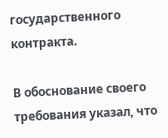государственного контракта.

В обоснование своего требования указал, что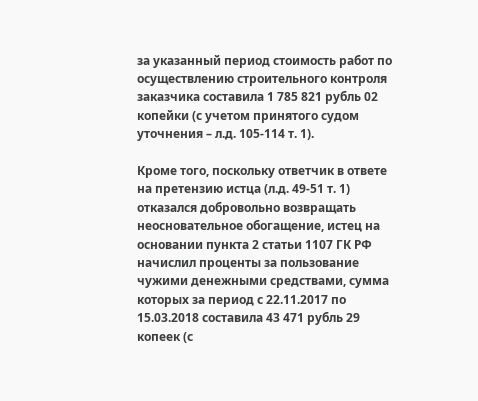за указанный период стоимость работ по осуществлению строительного контроля заказчика составила 1 785 821 рубль 02 копейки (с учетом принятого судом уточнения – л.д. 105-114 т. 1).

Кроме того, поскольку ответчик в ответе на претензию истца (л.д. 49-51 т. 1) отказался добровольно возвращать неосновательное обогащение, истец на основании пункта 2 статьи 1107 ГК РФ начислил проценты за пользование чужими денежными средствами, сумма которых за период с 22.11.2017 по 15.03.2018 составила 43 471 рубль 29 копеек (с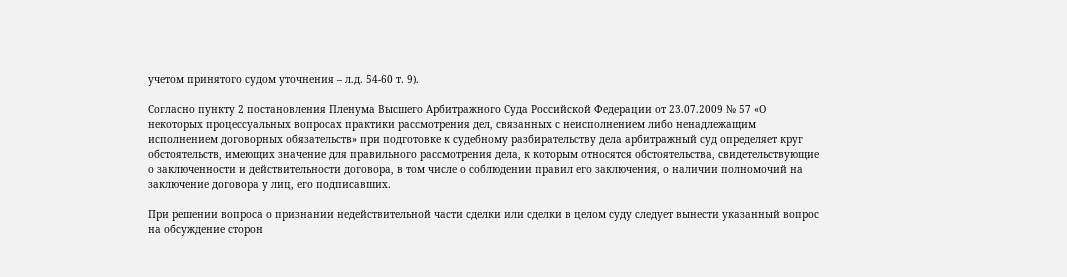учетом принятого судом уточнения – л.д. 54-60 т. 9).

Согласно пункту 2 постановления Пленума Высшего Арбитражного Суда Российской Федерации от 23.07.2009 № 57 «О некоторых процессуальных вопросах практики рассмотрения дел, связанных с неисполнением либо ненадлежащим исполнением договорных обязательств» при подготовке к судебному разбирательству дела арбитражный суд определяет круг обстоятельств, имеющих значение для правильного рассмотрения дела, к которым относятся обстоятельства, свидетельствующие о заключенности и действительности договора, в том числе о соблюдении правил его заключения, о наличии полномочий на заключение договора у лиц, его подписавших.

При решении вопроса о признании недействительной части сделки или сделки в целом суду следует вынести указанный вопрос на обсуждение сторон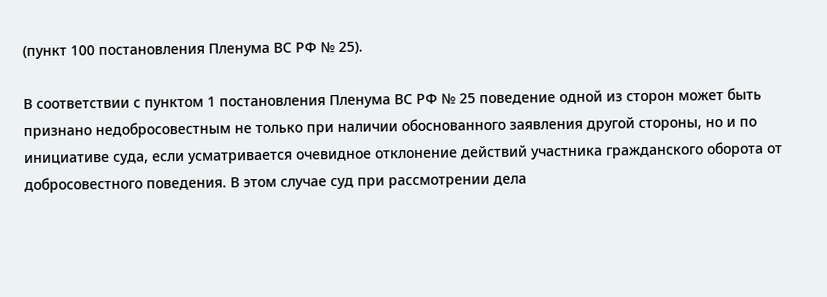(пункт 100 постановления Пленума ВС РФ № 25).

В соответствии с пунктом 1 постановления Пленума ВС РФ № 25 поведение одной из сторон может быть признано недобросовестным не только при наличии обоснованного заявления другой стороны, но и по инициативе суда, если усматривается очевидное отклонение действий участника гражданского оборота от добросовестного поведения. В этом случае суд при рассмотрении дела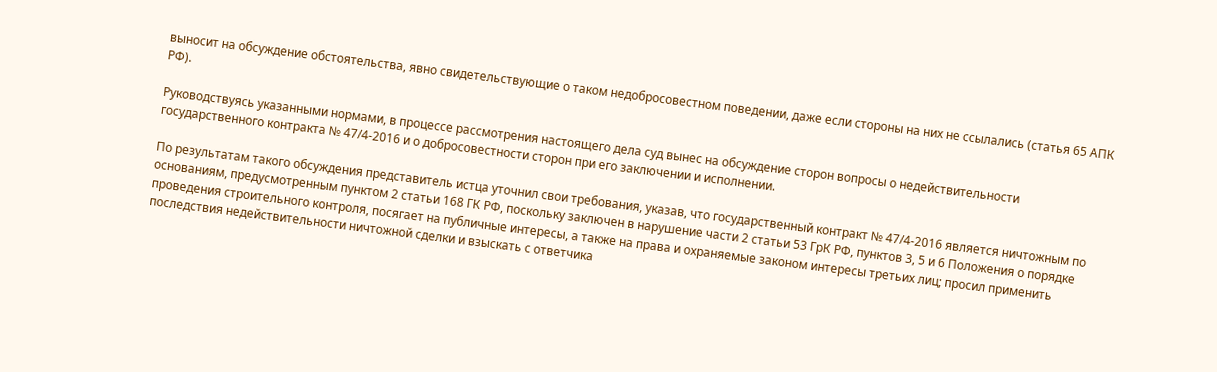выносит на обсуждение обстоятельства, явно свидетельствующие о таком недобросовестном поведении, даже если стороны на них не ссылались (статья 65 АПК РФ).

Руководствуясь указанными нормами, в процессе рассмотрения настоящего дела суд вынес на обсуждение сторон вопросы о недействительности государственного контракта № 47/4-2016 и о добросовестности сторон при его заключении и исполнении.

По результатам такого обсуждения представитель истца уточнил свои требования, указав, что государственный контракт № 47/4-2016 является ничтожным по основаниям, предусмотренным пунктом 2 статьи 168 ГК РФ, поскольку заключен в нарушение части 2 статьи 53 ГрК РФ, пунктов 3, 5 и 6 Положения о порядке проведения строительного контроля, посягает на публичные интересы, а также на права и охраняемые законом интересы третьих лиц; просил применить последствия недействительности ничтожной сделки и взыскать с ответчика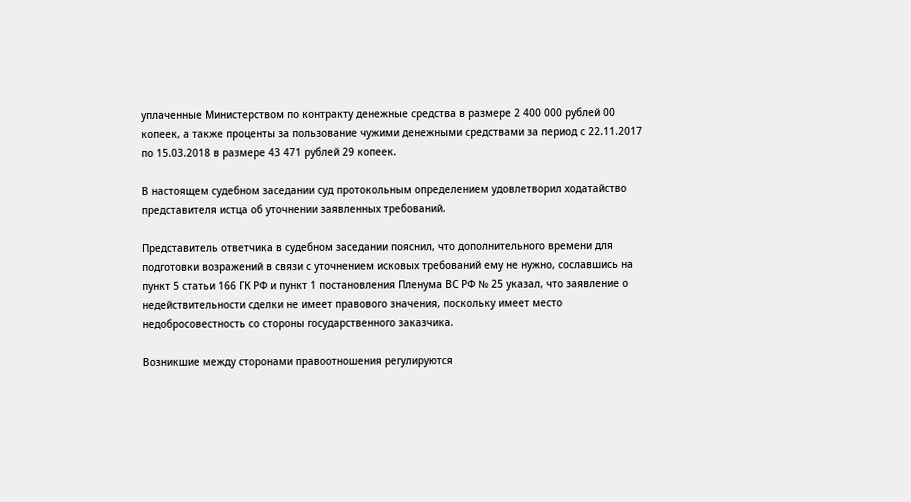уплаченные Министерством по контракту денежные средства в размере 2 400 000 рублей 00 копеек, а также проценты за пользование чужими денежными средствами за период с 22.11.2017 по 15.03.2018 в размере 43 471 рублей 29 копеек.

В настоящем судебном заседании суд протокольным определением удовлетворил ходатайство представителя истца об уточнении заявленных требований.

Представитель ответчика в судебном заседании пояснил, что дополнительного времени для подготовки возражений в связи с уточнением исковых требований ему не нужно, сославшись на пункт 5 статьи 166 ГК РФ и пункт 1 постановления Пленума ВС РФ № 25 указал, что заявление о недействительности сделки не имеет правового значения, поскольку имеет место недобросовестность со стороны государственного заказчика.

Возникшие между сторонами правоотношения регулируются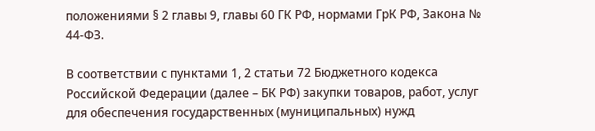положениями § 2 главы 9, главы 60 ГК РФ, нормами ГрК РФ, Закона № 44-ФЗ.

В соответствии с пунктами 1, 2 статьи 72 Бюджетного кодекса Российской Федерации (далее – БК РФ) закупки товаров, работ, услуг для обеспечения государственных (муниципальных) нужд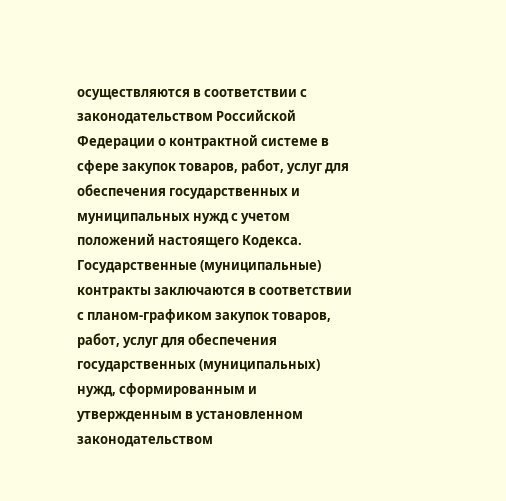осуществляются в соответствии с законодательством Российской Федерации о контрактной системе в сфере закупок товаров, работ, услуг для обеспечения государственных и муниципальных нужд с учетом положений настоящего Кодекса. Государственные (муниципальные) контракты заключаются в соответствии с планом-графиком закупок товаров, работ, услуг для обеспечения государственных (муниципальных) нужд, сформированным и утвержденным в установленном законодательством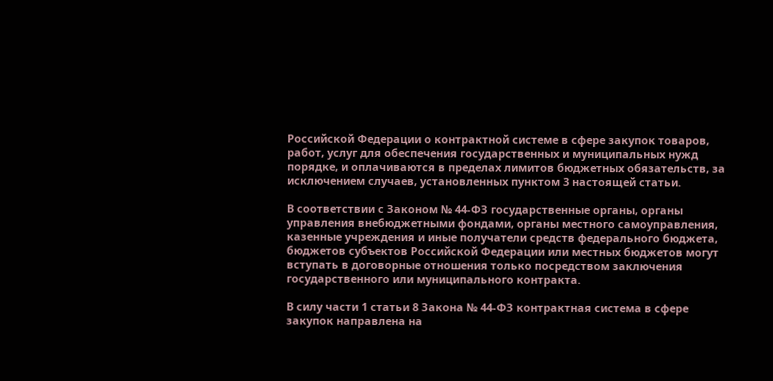Российской Федерации о контрактной системе в сфере закупок товаров, работ, услуг для обеспечения государственных и муниципальных нужд порядке, и оплачиваются в пределах лимитов бюджетных обязательств, за исключением случаев, установленных пунктом 3 настоящей статьи.

В соответствии с Законом № 44-ФЗ государственные органы, органы управления внебюджетными фондами, органы местного самоуправления, казенные учреждения и иные получатели средств федерального бюджета, бюджетов субъектов Российской Федерации или местных бюджетов могут вступать в договорные отношения только посредством заключения государственного или муниципального контракта.

В силу части 1 статьи 8 Закона № 44-ФЗ контрактная система в сфере закупок направлена на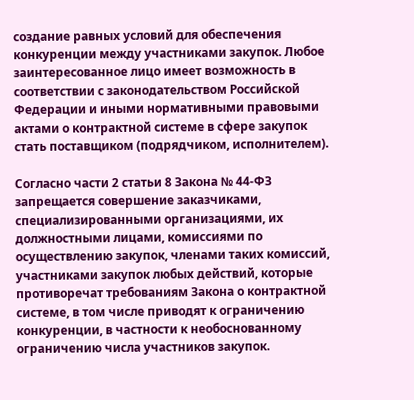создание равных условий для обеспечения конкуренции между участниками закупок. Любое заинтересованное лицо имеет возможность в соответствии с законодательством Российской Федерации и иными нормативными правовыми актами о контрактной системе в сфере закупок стать поставщиком (подрядчиком, исполнителем).

Согласно части 2 статьи 8 Закона № 44-ФЗ запрещается совершение заказчиками, специализированными организациями, их должностными лицами, комиссиями по осуществлению закупок, членами таких комиссий, участниками закупок любых действий, которые противоречат требованиям Закона о контрактной системе, в том числе приводят к ограничению конкуренции, в частности к необоснованному ограничению числа участников закупок.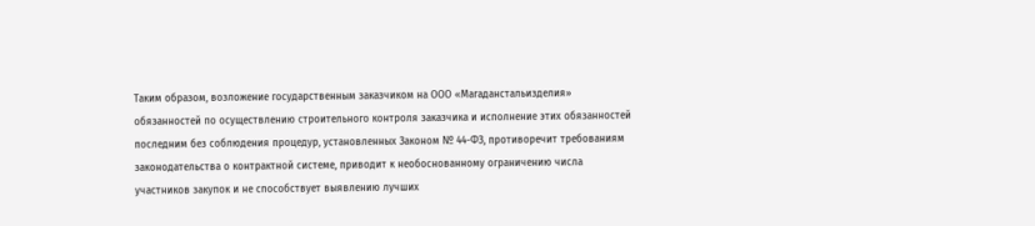Таким образом, возложение государственным заказчиком на ООО «Магаданстальизделия» обязанностей по осуществлению строительного контроля заказчика и исполнение этих обязанностей последним без соблюдения процедур, установленных Законом № 44-ФЗ, противоречит требованиям законодательства о контрактной системе, приводит к необоснованному ограничению числа участников закупок и не способствует выявлению лучших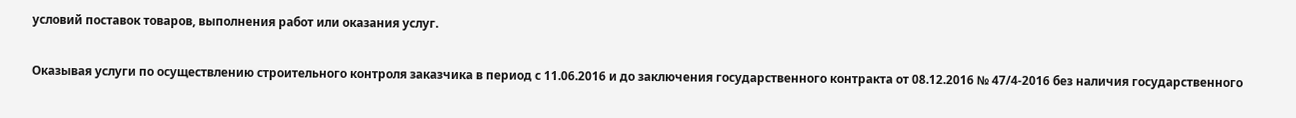условий поставок товаров, выполнения работ или оказания услуг.

Оказывая услуги по осуществлению строительного контроля заказчика в период с 11.06.2016 и до заключения государственного контракта от 08.12.2016 № 47/4-2016 без наличия государственного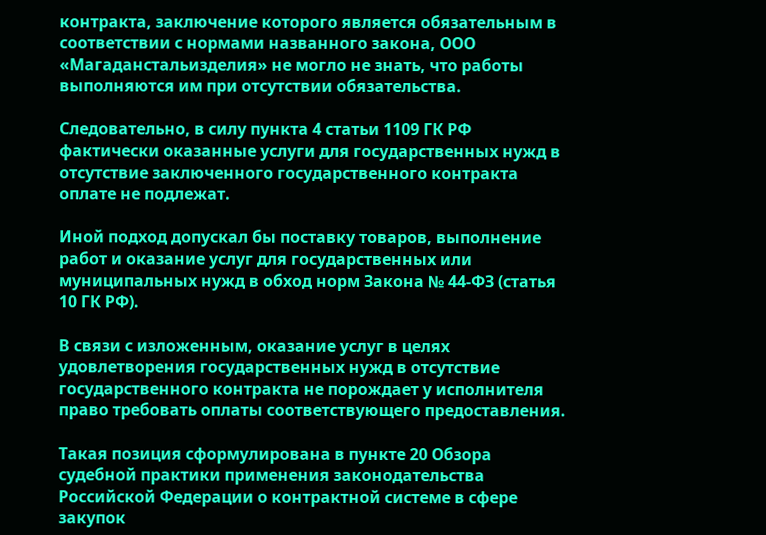контракта, заключение которого является обязательным в соответствии с нормами названного закона, ООО «Магаданстальизделия» не могло не знать, что работы выполняются им при отсутствии обязательства.

Следовательно, в силу пункта 4 статьи 1109 ГК РФ фактически оказанные услуги для государственных нужд в отсутствие заключенного государственного контракта оплате не подлежат.

Иной подход допускал бы поставку товаров, выполнение работ и оказание услуг для государственных или муниципальных нужд в обход норм Закона № 44-ФЗ (статья 10 ГК РФ).

В связи с изложенным, оказание услуг в целях удовлетворения государственных нужд в отсутствие государственного контракта не порождает у исполнителя право требовать оплаты соответствующего предоставления.

Такая позиция сформулирована в пункте 20 Обзора судебной практики применения законодательства Российской Федерации о контрактной системе в сфере закупок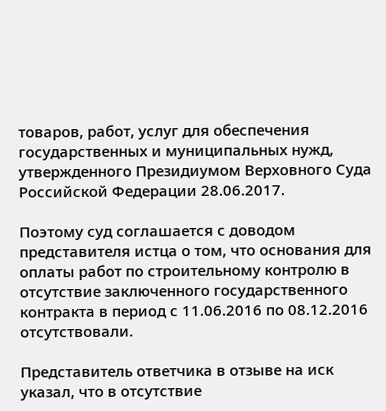товаров, работ, услуг для обеспечения государственных и муниципальных нужд, утвержденного Президиумом Верховного Суда Российской Федерации 28.06.2017.

Поэтому суд соглашается с доводом представителя истца о том, что основания для оплаты работ по строительному контролю в отсутствие заключенного государственного контракта в период с 11.06.2016 по 08.12.2016 отсутствовали.

Представитель ответчика в отзыве на иск указал, что в отсутствие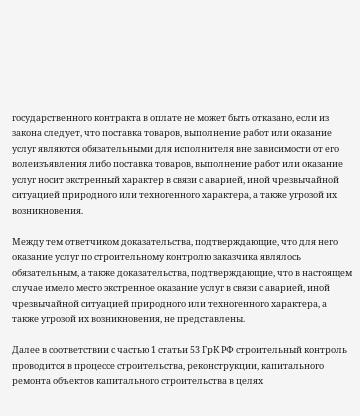государственного контракта в оплате не может быть отказано, если из закона следует, что поставка товаров, выполнение работ или оказание услуг являются обязательными для исполнителя вне зависимости от его волеизъявления либо поставка товаров, выполнение работ или оказание услуг носит экстренный характер в связи с аварией, иной чрезвычайной ситуацией природного или техногенного характера, а также угрозой их возникновения.

Между тем ответчиком доказательства, подтверждающие, что для него оказание услуг по строительному контролю заказчика являлось обязательным, а также доказательства, подтверждающие, что в настоящем случае имело место экстренное оказание услуг в связи с аварией, иной чрезвычайной ситуацией природного или техногенного характера, а также угрозой их возникновения, не представлены.

Далее в соответствии с частью 1 статьи 53 ГрК РФ строительный контроль проводится в процессе строительства, реконструкции, капитального ремонта объектов капитального строительства в целях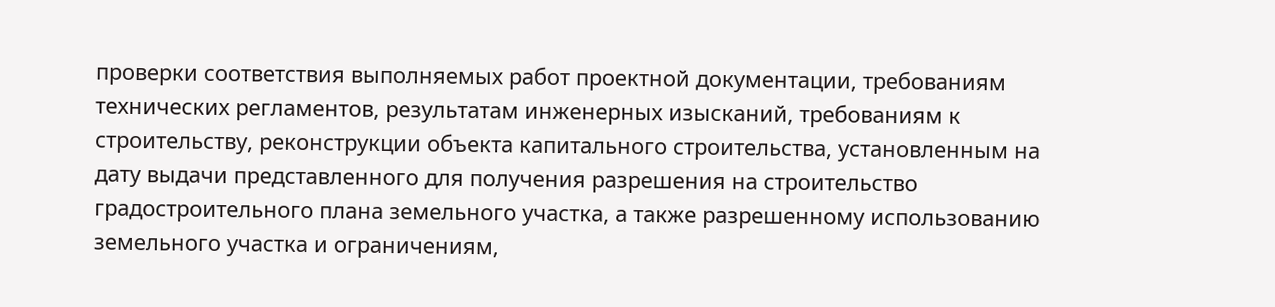проверки соответствия выполняемых работ проектной документации, требованиям технических регламентов, результатам инженерных изысканий, требованиям к строительству, реконструкции объекта капитального строительства, установленным на дату выдачи представленного для получения разрешения на строительство градостроительного плана земельного участка, а также разрешенному использованию земельного участка и ограничениям,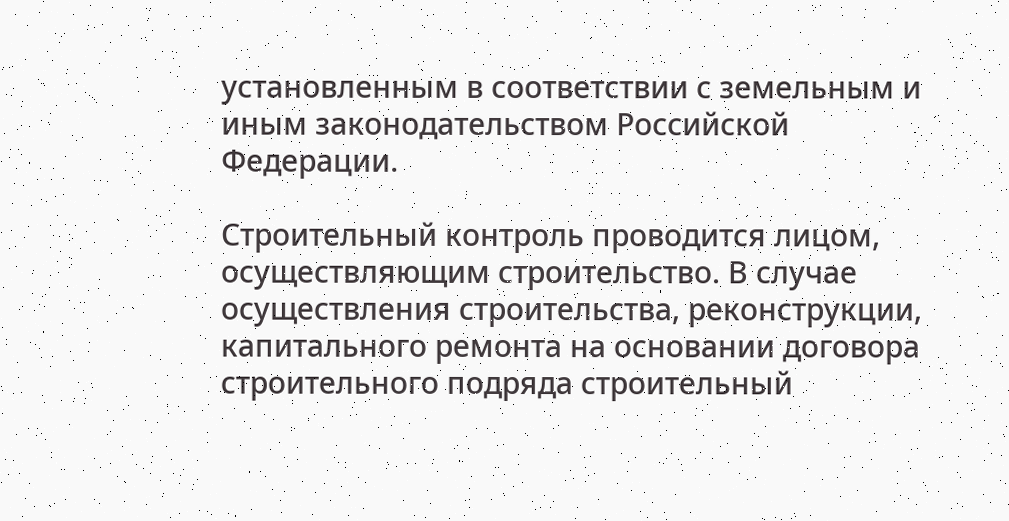установленным в соответствии с земельным и иным законодательством Российской Федерации.

Строительный контроль проводится лицом, осуществляющим строительство. В случае осуществления строительства, реконструкции, капитального ремонта на основании договора строительного подряда строительный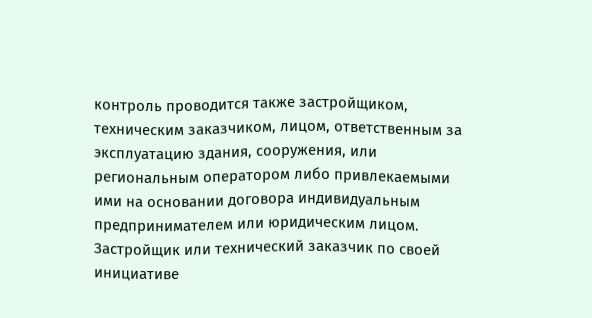контроль проводится также застройщиком, техническим заказчиком, лицом, ответственным за эксплуатацию здания, сооружения, или региональным оператором либо привлекаемыми ими на основании договора индивидуальным предпринимателем или юридическим лицом. Застройщик или технический заказчик по своей инициативе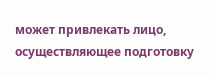может привлекать лицо, осуществляющее подготовку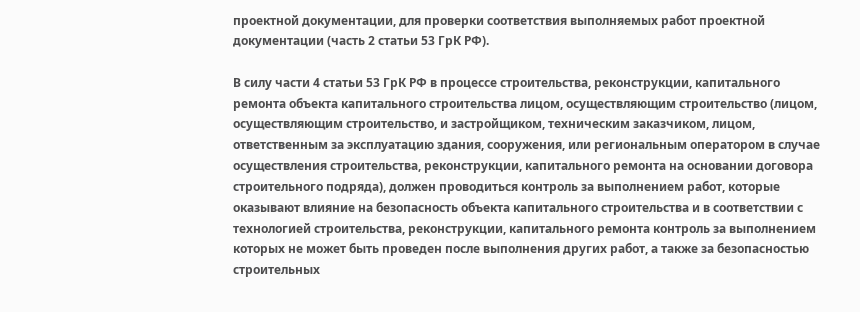проектной документации, для проверки соответствия выполняемых работ проектной документации (часть 2 статьи 53 ГрК РФ).

В силу части 4 статьи 53 ГрК РФ в процессе строительства, реконструкции, капитального ремонта объекта капитального строительства лицом, осуществляющим строительство (лицом, осуществляющим строительство, и застройщиком, техническим заказчиком, лицом, ответственным за эксплуатацию здания, сооружения, или региональным оператором в случае осуществления строительства, реконструкции, капитального ремонта на основании договора строительного подряда), должен проводиться контроль за выполнением работ, которые оказывают влияние на безопасность объекта капитального строительства и в соответствии с технологией строительства, реконструкции, капитального ремонта контроль за выполнением которых не может быть проведен после выполнения других работ, а также за безопасностью строительных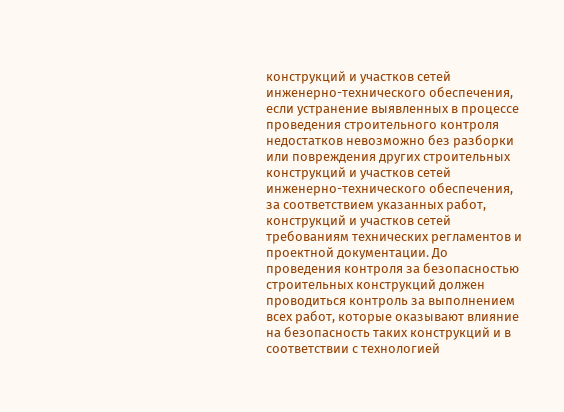конструкций и участков сетей инженерно-технического обеспечения, если устранение выявленных в процессе проведения строительного контроля недостатков невозможно без разборки или повреждения других строительных конструкций и участков сетей инженерно-технического обеспечения, за соответствием указанных работ, конструкций и участков сетей требованиям технических регламентов и проектной документации. До проведения контроля за безопасностью строительных конструкций должен проводиться контроль за выполнением всех работ, которые оказывают влияние на безопасность таких конструкций и в соответствии с технологией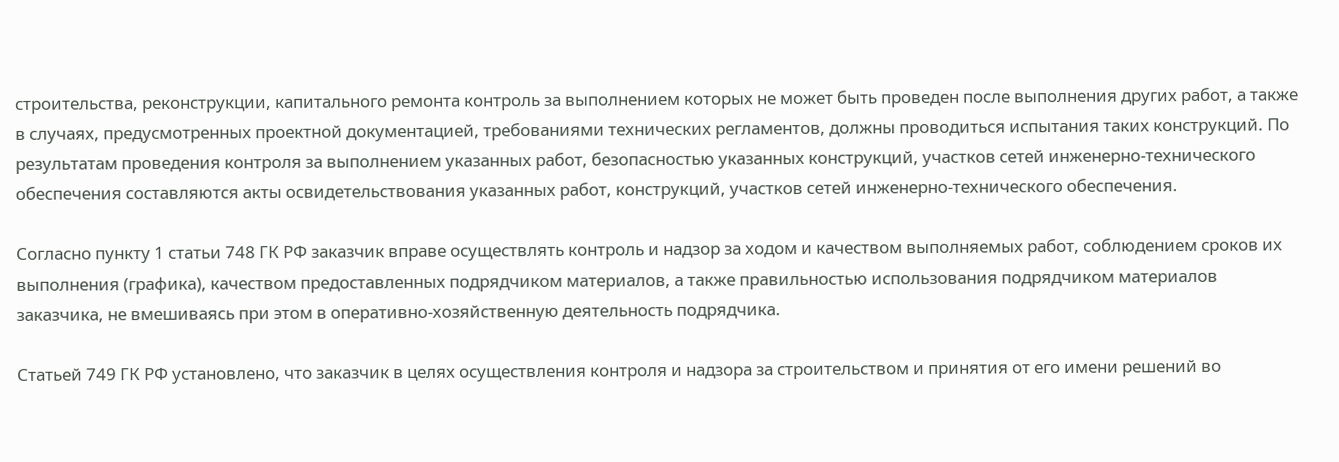строительства, реконструкции, капитального ремонта контроль за выполнением которых не может быть проведен после выполнения других работ, а также в случаях, предусмотренных проектной документацией, требованиями технических регламентов, должны проводиться испытания таких конструкций. По результатам проведения контроля за выполнением указанных работ, безопасностью указанных конструкций, участков сетей инженерно-технического обеспечения составляются акты освидетельствования указанных работ, конструкций, участков сетей инженерно-технического обеспечения.

Согласно пункту 1 статьи 748 ГК РФ заказчик вправе осуществлять контроль и надзор за ходом и качеством выполняемых работ, соблюдением сроков их выполнения (графика), качеством предоставленных подрядчиком материалов, а также правильностью использования подрядчиком материалов заказчика, не вмешиваясь при этом в оперативно-хозяйственную деятельность подрядчика.

Статьей 749 ГК РФ установлено, что заказчик в целях осуществления контроля и надзора за строительством и принятия от его имени решений во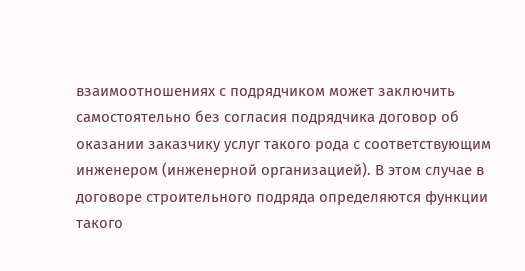взаимоотношениях с подрядчиком может заключить самостоятельно без согласия подрядчика договор об оказании заказчику услуг такого рода с соответствующим инженером (инженерной организацией). В этом случае в договоре строительного подряда определяются функции такого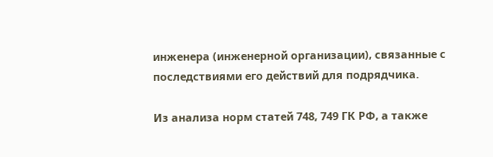инженера (инженерной организации), связанные с последствиями его действий для подрядчика.

Из анализа норм статей 748, 749 ГК РФ, а также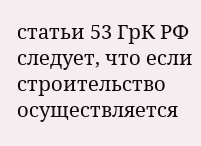статьи 53 ГрК РФ следует, что если строительство осуществляется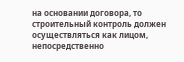на основании договора, то строительный контроль должен осуществляться как лицом, непосредственно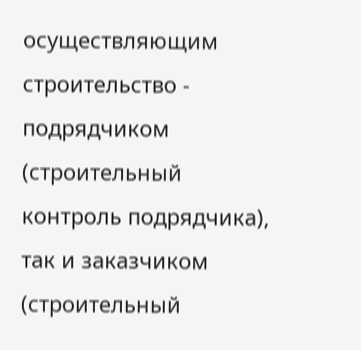осуществляющим строительство - подрядчиком (строительный контроль подрядчика), так и заказчиком (строительный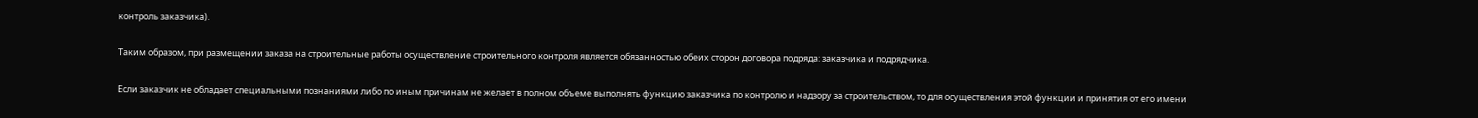контроль заказчика).

Таким образом, при размещении заказа на строительные работы осуществление строительного контроля является обязанностью обеих сторон договора подряда: заказчика и подрядчика.

Если заказчик не обладает специальными познаниями либо по иным причинам не желает в полном объеме выполнять функцию заказчика по контролю и надзору за строительством, то для осуществления этой функции и принятия от его имени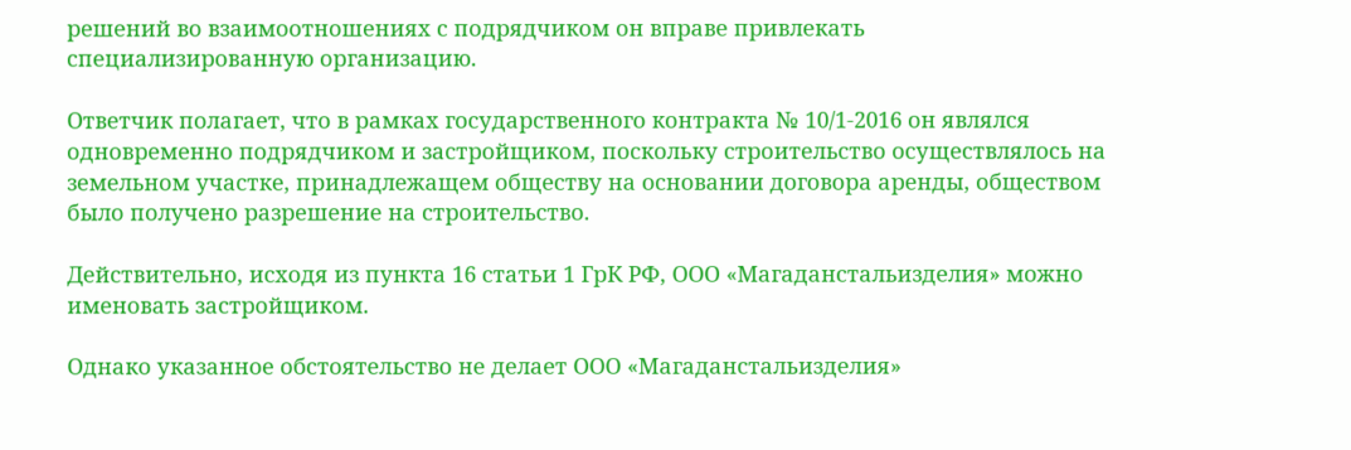решений во взаимоотношениях с подрядчиком он вправе привлекать специализированную организацию.

Ответчик полагает, что в рамках государственного контракта № 10/1-2016 он являлся одновременно подрядчиком и застройщиком, поскольку строительство осуществлялось на земельном участке, принадлежащем обществу на основании договора аренды, обществом было получено разрешение на строительство.

Действительно, исходя из пункта 16 статьи 1 ГрК РФ, ООО «Магаданстальизделия» можно именовать застройщиком.

Однако указанное обстоятельство не делает ООО «Магаданстальизделия»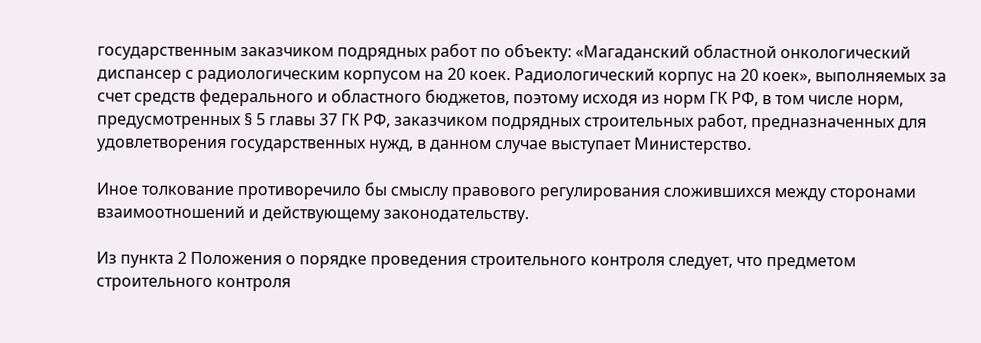государственным заказчиком подрядных работ по объекту: «Магаданский областной онкологический диспансер с радиологическим корпусом на 20 коек. Радиологический корпус на 20 коек», выполняемых за счет средств федерального и областного бюджетов, поэтому исходя из норм ГК РФ, в том числе норм, предусмотренных § 5 главы 37 ГК РФ, заказчиком подрядных строительных работ, предназначенных для удовлетворения государственных нужд, в данном случае выступает Министерство.

Иное толкование противоречило бы смыслу правового регулирования сложившихся между сторонами взаимоотношений и действующему законодательству.

Из пункта 2 Положения о порядке проведения строительного контроля следует, что предметом строительного контроля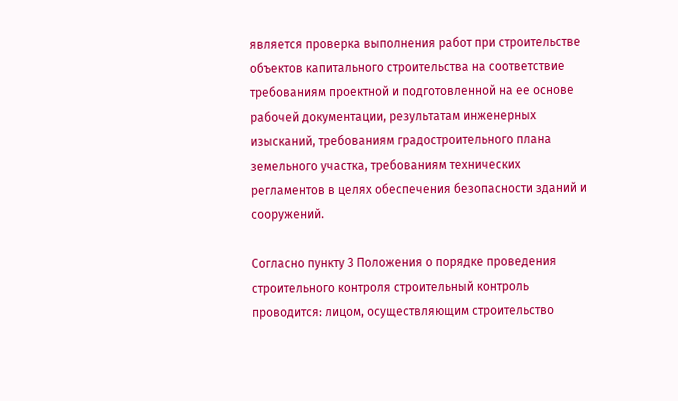является проверка выполнения работ при строительстве объектов капитального строительства на соответствие требованиям проектной и подготовленной на ее основе рабочей документации, результатам инженерных изысканий, требованиям градостроительного плана земельного участка, требованиям технических регламентов в целях обеспечения безопасности зданий и сооружений.

Согласно пункту 3 Положения о порядке проведения строительного контроля строительный контроль проводится: лицом, осуществляющим строительство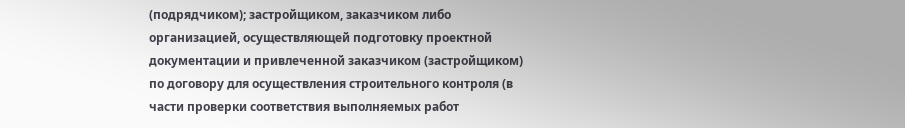(подрядчиком); застройщиком, заказчиком либо организацией, осуществляющей подготовку проектной документации и привлеченной заказчиком (застройщиком) по договору для осуществления строительного контроля (в части проверки соответствия выполняемых работ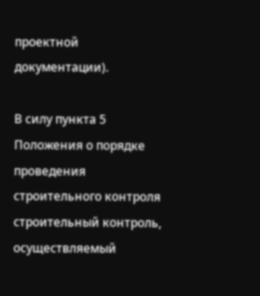проектной документации).

В силу пункта 5 Положения о порядке проведения строительного контроля строительный контроль, осуществляемый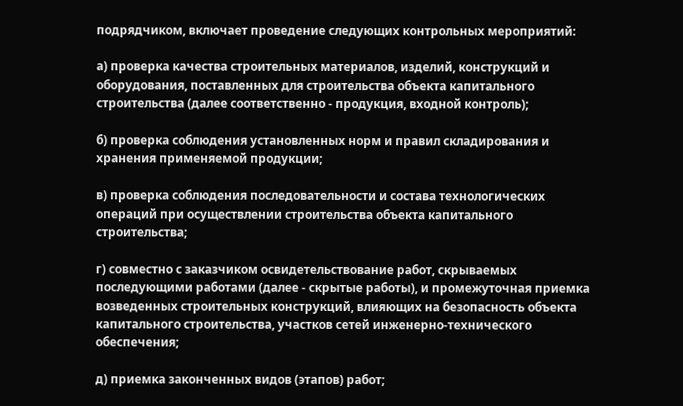подрядчиком, включает проведение следующих контрольных мероприятий:

а) проверка качества строительных материалов, изделий, конструкций и оборудования, поставленных для строительства объекта капитального строительства (далее соответственно - продукция, входной контроль);

б) проверка соблюдения установленных норм и правил складирования и хранения применяемой продукции;

в) проверка соблюдения последовательности и состава технологических операций при осуществлении строительства объекта капитального строительства;

г) совместно с заказчиком освидетельствование работ, скрываемых последующими работами (далее - скрытые работы), и промежуточная приемка возведенных строительных конструкций, влияющих на безопасность объекта капитального строительства, участков сетей инженерно-технического обеспечения;

д) приемка законченных видов (этапов) работ;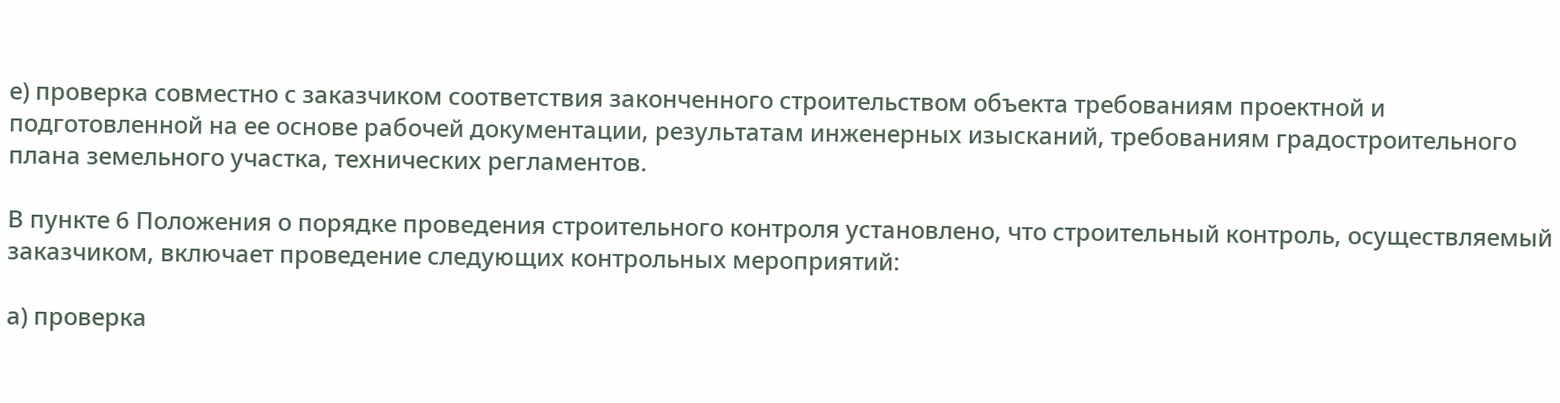е) проверка совместно с заказчиком соответствия законченного строительством объекта требованиям проектной и подготовленной на ее основе рабочей документации, результатам инженерных изысканий, требованиям градостроительного плана земельного участка, технических регламентов.

В пункте 6 Положения о порядке проведения строительного контроля установлено, что строительный контроль, осуществляемый заказчиком, включает проведение следующих контрольных мероприятий:

а) проверка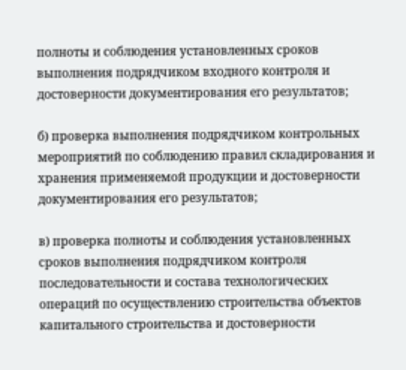полноты и соблюдения установленных сроков выполнения подрядчиком входного контроля и достоверности документирования его результатов;

б) проверка выполнения подрядчиком контрольных мероприятий по соблюдению правил складирования и хранения применяемой продукции и достоверности документирования его результатов;

в) проверка полноты и соблюдения установленных сроков выполнения подрядчиком контроля последовательности и состава технологических операций по осуществлению строительства объектов капитального строительства и достоверности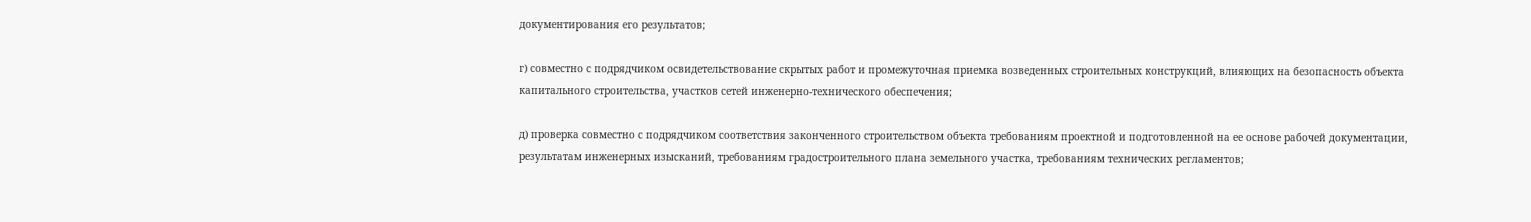документирования его результатов;

г) совместно с подрядчиком освидетельствование скрытых работ и промежуточная приемка возведенных строительных конструкций, влияющих на безопасность объекта капитального строительства, участков сетей инженерно-технического обеспечения;

д) проверка совместно с подрядчиком соответствия законченного строительством объекта требованиям проектной и подготовленной на ее основе рабочей документации, результатам инженерных изысканий, требованиям градостроительного плана земельного участка, требованиям технических регламентов;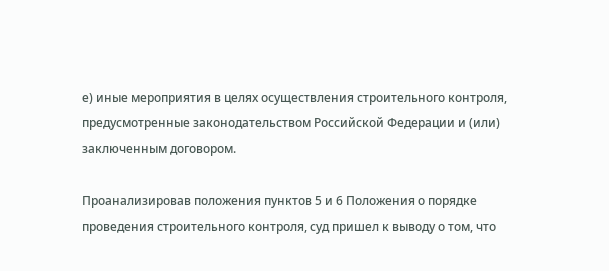е) иные мероприятия в целях осуществления строительного контроля, предусмотренные законодательством Российской Федерации и (или) заключенным договором.

Проанализировав положения пунктов 5 и 6 Положения о порядке проведения строительного контроля, суд пришел к выводу о том, что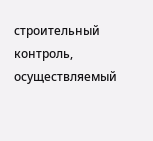строительный контроль, осуществляемый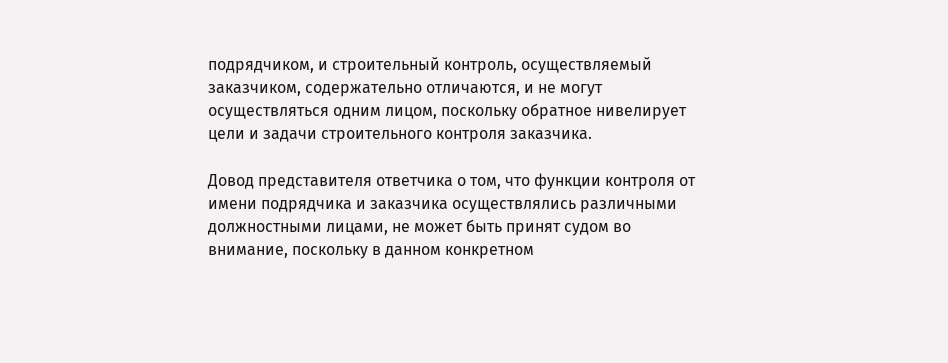подрядчиком, и строительный контроль, осуществляемый заказчиком, содержательно отличаются, и не могут осуществляться одним лицом, поскольку обратное нивелирует цели и задачи строительного контроля заказчика.

Довод представителя ответчика о том, что функции контроля от имени подрядчика и заказчика осуществлялись различными должностными лицами, не может быть принят судом во внимание, поскольку в данном конкретном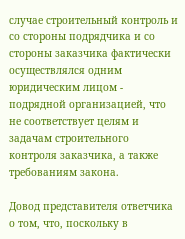случае строительный контроль и со стороны подрядчика и со стороны заказчика фактически осуществлялся одним юридическим лицом - подрядной организацией, что не соответствует целям и задачам строительного контроля заказчика, а также требованиям закона.

Довод представителя ответчика о том, что, поскольку в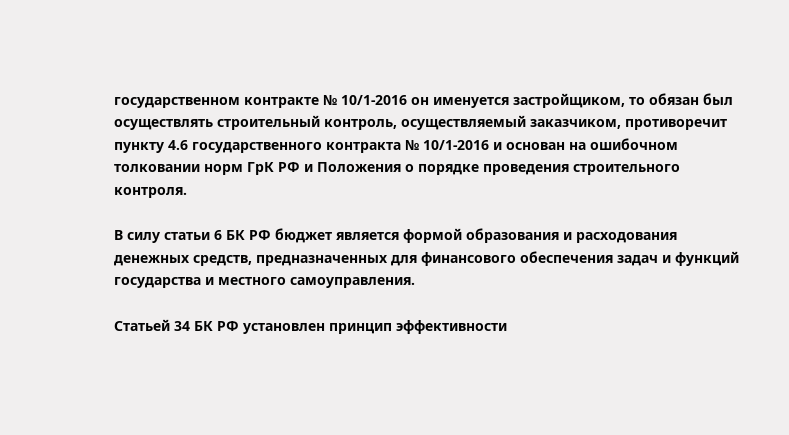государственном контракте № 10/1-2016 он именуется застройщиком, то обязан был осуществлять строительный контроль, осуществляемый заказчиком, противоречит пункту 4.6 государственного контракта № 10/1-2016 и основан на ошибочном толковании норм ГрК РФ и Положения о порядке проведения строительного контроля.

В силу статьи 6 БК РФ бюджет является формой образования и расходования денежных средств, предназначенных для финансового обеспечения задач и функций государства и местного самоуправления.

Статьей 34 БК РФ установлен принцип эффективности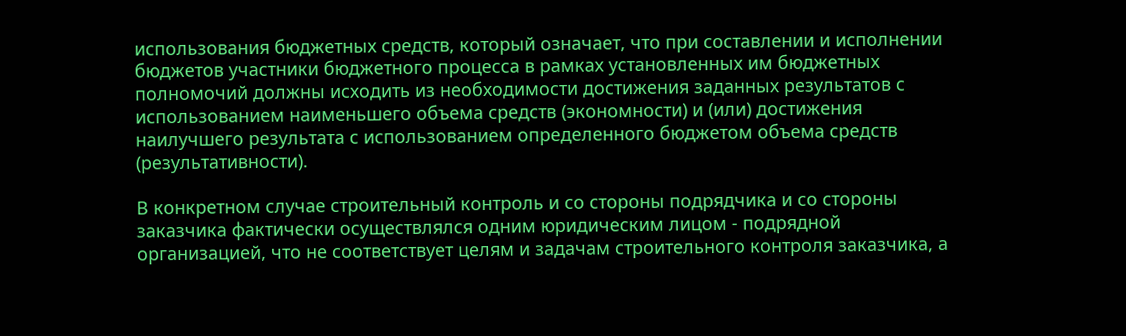использования бюджетных средств, который означает, что при составлении и исполнении бюджетов участники бюджетного процесса в рамках установленных им бюджетных полномочий должны исходить из необходимости достижения заданных результатов с использованием наименьшего объема средств (экономности) и (или) достижения наилучшего результата с использованием определенного бюджетом объема средств (результативности).

В конкретном случае строительный контроль и со стороны подрядчика и со стороны заказчика фактически осуществлялся одним юридическим лицом - подрядной организацией, что не соответствует целям и задачам строительного контроля заказчика, а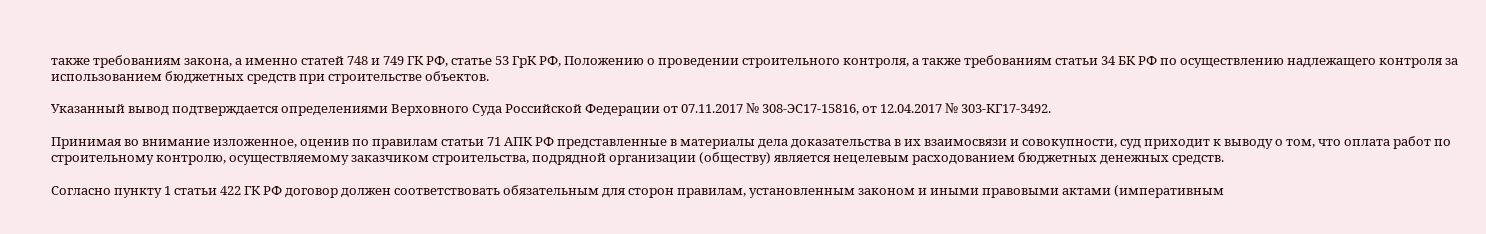также требованиям закона, а именно статей 748 и 749 ГК РФ, статье 53 ГрК РФ, Положению о проведении строительного контроля, а также требованиям статьи 34 БК РФ по осуществлению надлежащего контроля за использованием бюджетных средств при строительстве объектов.

Указанный вывод подтверждается определениями Верховного Суда Российской Федерации от 07.11.2017 № 308-ЭС17-15816, от 12.04.2017 № 303-КГ17-3492.

Принимая во внимание изложенное, оценив по правилам статьи 71 АПК РФ представленные в материалы дела доказательства в их взаимосвязи и совокупности, суд приходит к выводу о том, что оплата работ по строительному контролю, осуществляемому заказчиком строительства, подрядной организации (обществу) является нецелевым расходованием бюджетных денежных средств.

Согласно пункту 1 статьи 422 ГК РФ договор должен соответствовать обязательным для сторон правилам, установленным законом и иными правовыми актами (императивным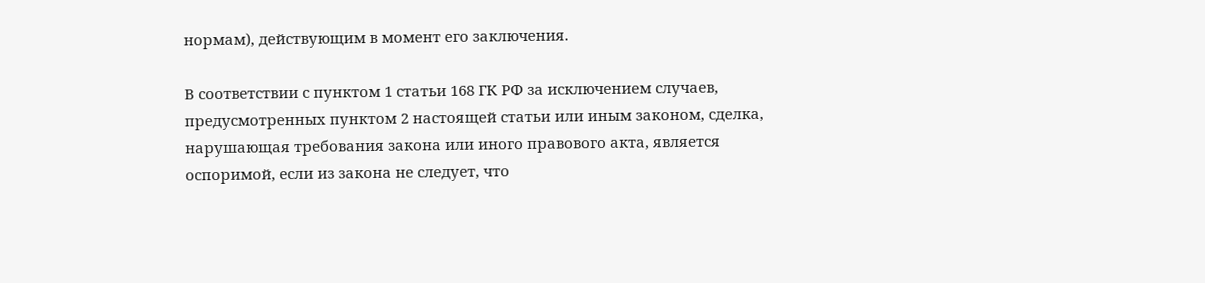нормам), действующим в момент его заключения.

В соответствии с пунктом 1 статьи 168 ГК РФ за исключением случаев, предусмотренных пунктом 2 настоящей статьи или иным законом, сделка, нарушающая требования закона или иного правового акта, является оспоримой, если из закона не следует, что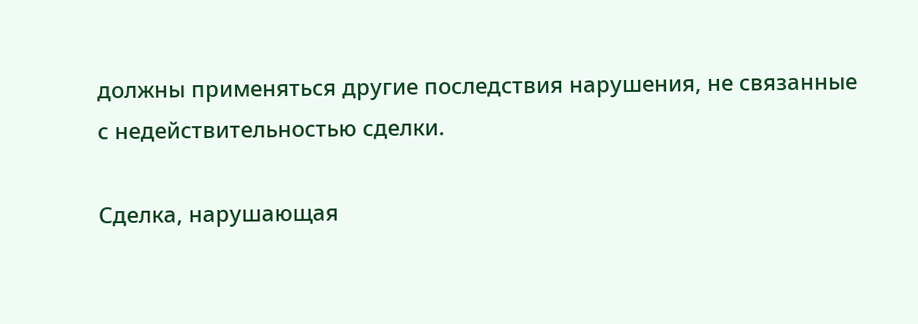должны применяться другие последствия нарушения, не связанные с недействительностью сделки.

Сделка, нарушающая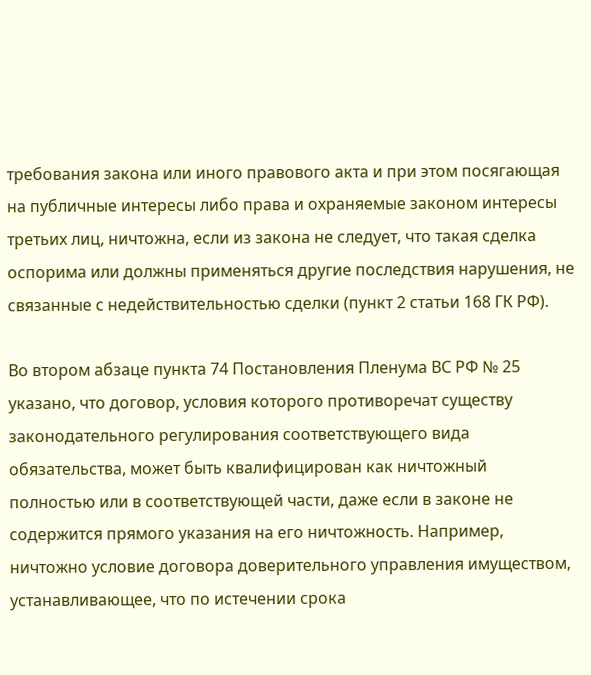требования закона или иного правового акта и при этом посягающая на публичные интересы либо права и охраняемые законом интересы третьих лиц, ничтожна, если из закона не следует, что такая сделка оспорима или должны применяться другие последствия нарушения, не связанные с недействительностью сделки (пункт 2 статьи 168 ГК РФ).

Во втором абзаце пункта 74 Постановления Пленума ВС РФ № 25 указано, что договор, условия которого противоречат существу законодательного регулирования соответствующего вида обязательства, может быть квалифицирован как ничтожный полностью или в соответствующей части, даже если в законе не содержится прямого указания на его ничтожность. Например, ничтожно условие договора доверительного управления имуществом, устанавливающее, что по истечении срока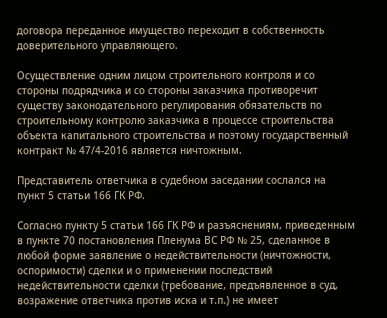договора переданное имущество переходит в собственность доверительного управляющего.

Осуществление одним лицом строительного контроля и со стороны подрядчика и со стороны заказчика противоречит существу законодательного регулирования обязательств по строительному контролю заказчика в процессе строительства объекта капитального строительства и поэтому государственный контракт № 47/4-2016 является ничтожным.

Представитель ответчика в судебном заседании сослался на пункт 5 статьи 166 ГК РФ.

Согласно пункту 5 статьи 166 ГК РФ и разъяснениям, приведенным в пункте 70 постановления Пленума ВС РФ № 25, сделанное в любой форме заявление о недействительности (ничтожности, оспоримости) сделки и о применении последствий недействительности сделки (требование, предъявленное в суд, возражение ответчика против иска и т.п.) не имеет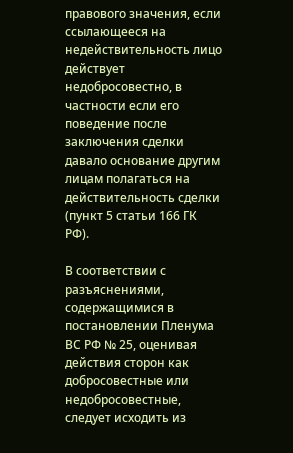правового значения, если ссылающееся на недействительность лицо действует недобросовестно, в частности если его поведение после заключения сделки давало основание другим лицам полагаться на действительность сделки (пункт 5 статьи 166 ГК РФ).

В соответствии с разъяснениями, содержащимися в постановлении Пленума ВС РФ № 25, оценивая действия сторон как добросовестные или недобросовестные, следует исходить из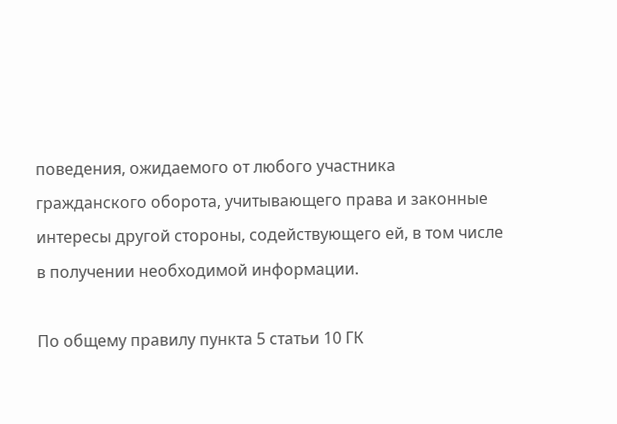поведения, ожидаемого от любого участника гражданского оборота, учитывающего права и законные интересы другой стороны, содействующего ей, в том числе в получении необходимой информации.

По общему правилу пункта 5 статьи 10 ГК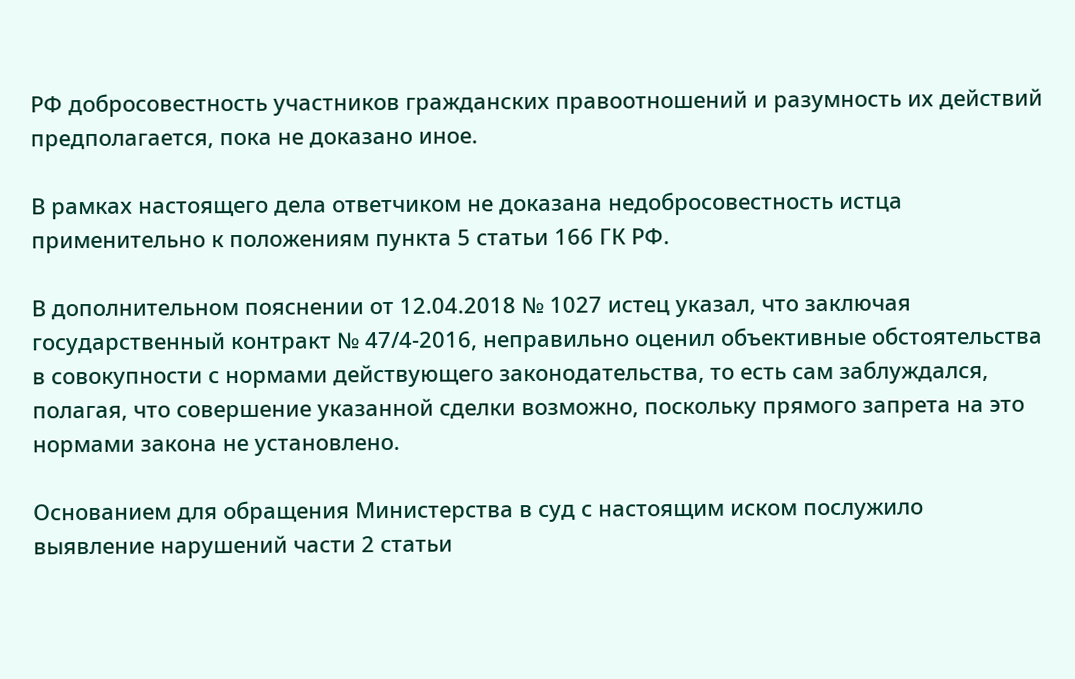РФ добросовестность участников гражданских правоотношений и разумность их действий предполагается, пока не доказано иное.

В рамках настоящего дела ответчиком не доказана недобросовестность истца применительно к положениям пункта 5 статьи 166 ГК РФ.

В дополнительном пояснении от 12.04.2018 № 1027 истец указал, что заключая государственный контракт № 47/4-2016, неправильно оценил объективные обстоятельства в совокупности с нормами действующего законодательства, то есть сам заблуждался, полагая, что совершение указанной сделки возможно, поскольку прямого запрета на это нормами закона не установлено.

Основанием для обращения Министерства в суд с настоящим иском послужило выявление нарушений части 2 статьи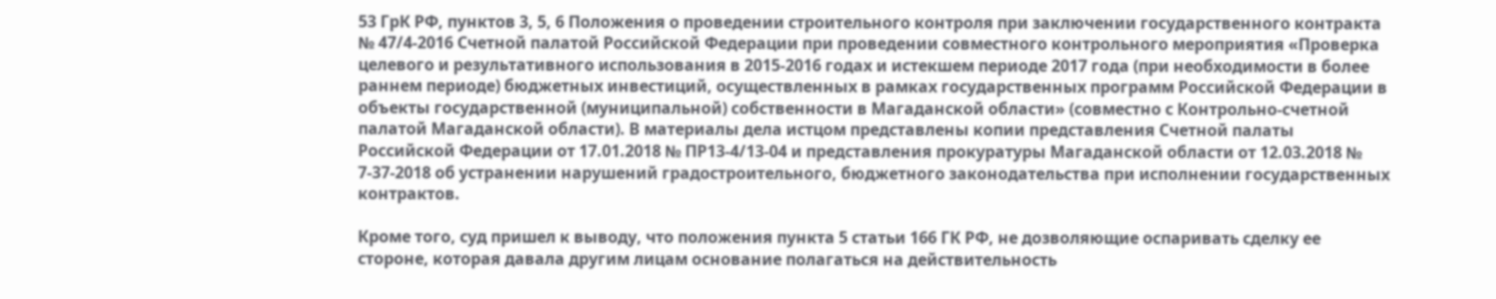53 ГрК РФ, пунктов 3, 5, 6 Положения о проведении строительного контроля при заключении государственного контракта № 47/4-2016 Счетной палатой Российской Федерации при проведении совместного контрольного мероприятия «Проверка целевого и результативного использования в 2015-2016 годах и истекшем периоде 2017 года (при необходимости в более раннем периоде) бюджетных инвестиций, осуществленных в рамках государственных программ Российской Федерации в объекты государственной (муниципальной) собственности в Магаданской области» (совместно с Контрольно-счетной палатой Магаданской области). В материалы дела истцом представлены копии представления Счетной палаты Российской Федерации от 17.01.2018 № ПР13-4/13-04 и представления прокуратуры Магаданской области от 12.03.2018 № 7-37-2018 об устранении нарушений градостроительного, бюджетного законодательства при исполнении государственных контрактов.

Кроме того, суд пришел к выводу, что положения пункта 5 статьи 166 ГК РФ, не дозволяющие оспаривать сделку ее стороне, которая давала другим лицам основание полагаться на действительность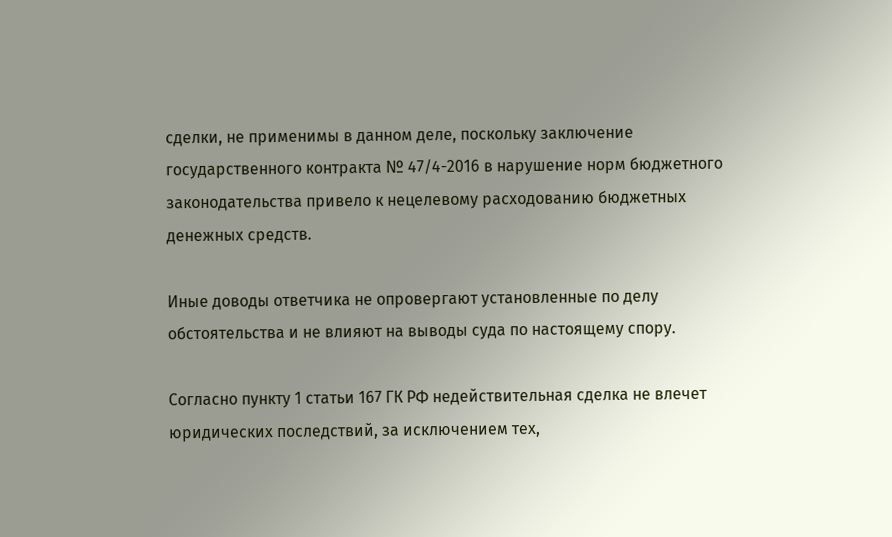сделки, не применимы в данном деле, поскольку заключение государственного контракта № 47/4-2016 в нарушение норм бюджетного законодательства привело к нецелевому расходованию бюджетных денежных средств.

Иные доводы ответчика не опровергают установленные по делу обстоятельства и не влияют на выводы суда по настоящему спору.

Согласно пункту 1 статьи 167 ГК РФ недействительная сделка не влечет юридических последствий, за исключением тех,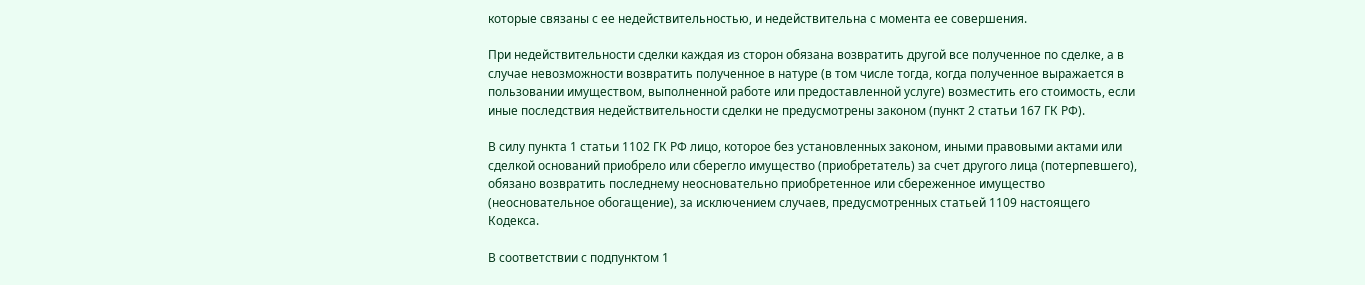которые связаны с ее недействительностью, и недействительна с момента ее совершения.

При недействительности сделки каждая из сторон обязана возвратить другой все полученное по сделке, а в случае невозможности возвратить полученное в натуре (в том числе тогда, когда полученное выражается в пользовании имуществом, выполненной работе или предоставленной услуге) возместить его стоимость, если иные последствия недействительности сделки не предусмотрены законом (пункт 2 статьи 167 ГК РФ).

В силу пункта 1 статьи 1102 ГК РФ лицо, которое без установленных законом, иными правовыми актами или сделкой оснований приобрело или сберегло имущество (приобретатель) за счет другого лица (потерпевшего), обязано возвратить последнему неосновательно приобретенное или сбереженное имущество (неосновательное обогащение), за исключением случаев, предусмотренных статьей 1109 настоящего Кодекса.

В соответствии с подпунктом 1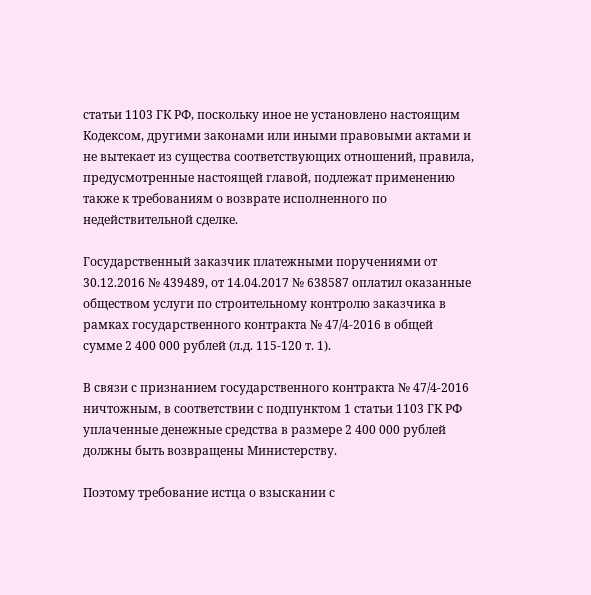статьи 1103 ГК РФ, поскольку иное не установлено настоящим Кодексом, другими законами или иными правовыми актами и не вытекает из существа соответствующих отношений, правила, предусмотренные настоящей главой, подлежат применению также к требованиям о возврате исполненного по недействительной сделке.

Государственный заказчик платежными поручениями от 30.12.2016 № 439489, от 14.04.2017 № 638587 оплатил оказанные обществом услуги по строительному контролю заказчика в рамках государственного контракта № 47/4-2016 в общей сумме 2 400 000 рублей (л.д. 115-120 т. 1).

В связи с признанием государственного контракта № 47/4-2016 ничтожным, в соответствии с подпунктом 1 статьи 1103 ГК РФ уплаченные денежные средства в размере 2 400 000 рублей должны быть возвращены Министерству.

Поэтому требование истца о взыскании с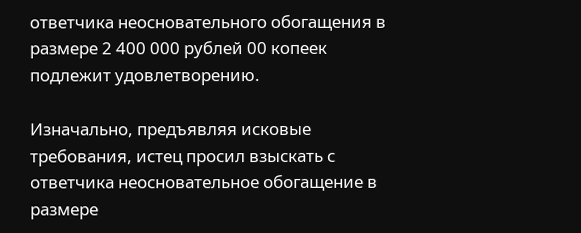ответчика неосновательного обогащения в размере 2 400 000 рублей 00 копеек подлежит удовлетворению.

Изначально, предъявляя исковые требования, истец просил взыскать с ответчика неосновательное обогащение в размере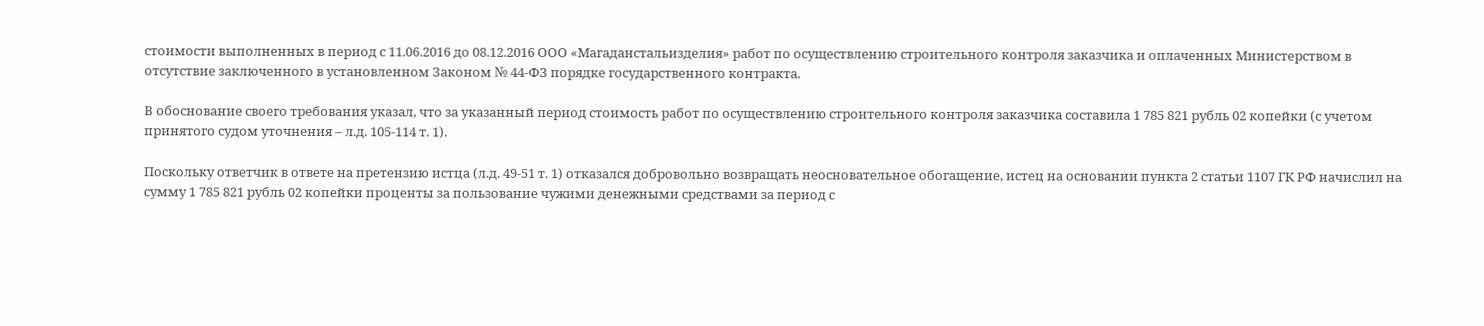стоимости выполненных в период с 11.06.2016 до 08.12.2016 ООО «Магаданстальизделия» работ по осуществлению строительного контроля заказчика и оплаченных Министерством в отсутствие заключенного в установленном Законом № 44-ФЗ порядке государственного контракта.

В обоснование своего требования указал, что за указанный период стоимость работ по осуществлению строительного контроля заказчика составила 1 785 821 рубль 02 копейки (с учетом принятого судом уточнения – л.д. 105-114 т. 1).

Поскольку ответчик в ответе на претензию истца (л.д. 49-51 т. 1) отказался добровольно возвращать неосновательное обогащение, истец на основании пункта 2 статьи 1107 ГК РФ начислил на сумму 1 785 821 рубль 02 копейки проценты за пользование чужими денежными средствами за период с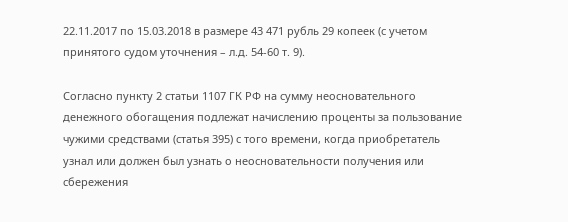22.11.2017 по 15.03.2018 в размере 43 471 рубль 29 копеек (с учетом принятого судом уточнения – л.д. 54-60 т. 9).

Согласно пункту 2 статьи 1107 ГК РФ на сумму неосновательного денежного обогащения подлежат начислению проценты за пользование чужими средствами (статья 395) с того времени, когда приобретатель узнал или должен был узнать о неосновательности получения или сбережения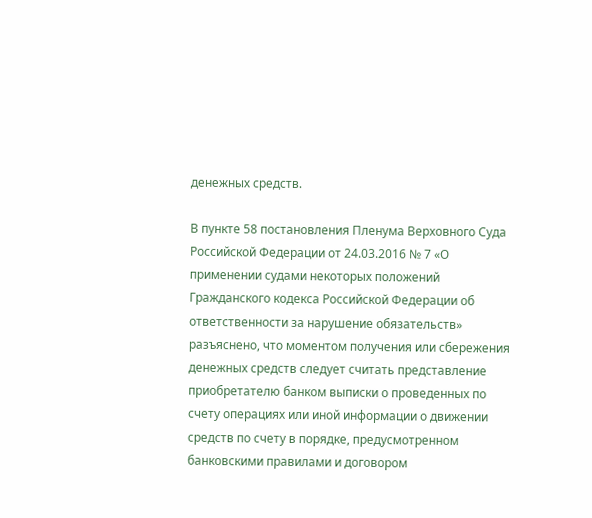денежных средств.

В пункте 58 постановления Пленума Верховного Суда Российской Федерации от 24.03.2016 № 7 «О применении судами некоторых положений Гражданского кодекса Российской Федерации об ответственности за нарушение обязательств» разъяснено, что моментом получения или сбережения денежных средств следует считать представление приобретателю банком выписки о проведенных по счету операциях или иной информации о движении средств по счету в порядке, предусмотренном банковскими правилами и договором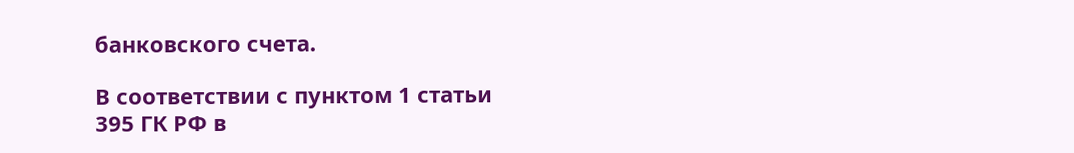банковского счета.

В соответствии с пунктом 1 статьи 395 ГК РФ в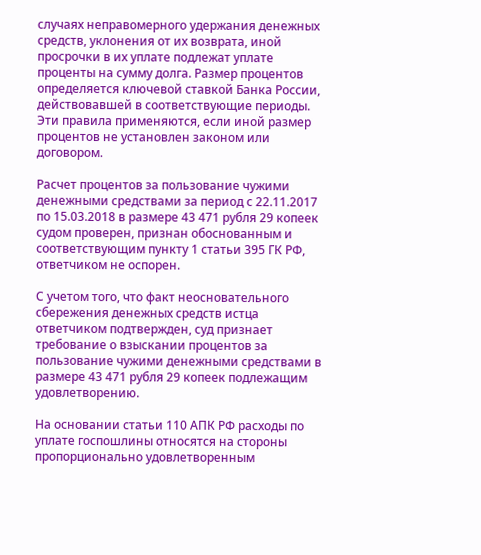случаях неправомерного удержания денежных средств, уклонения от их возврата, иной просрочки в их уплате подлежат уплате проценты на сумму долга. Размер процентов определяется ключевой ставкой Банка России, действовавшей в соответствующие периоды. Эти правила применяются, если иной размер процентов не установлен законом или договором.

Расчет процентов за пользование чужими денежными средствами за период с 22.11.2017 по 15.03.2018 в размере 43 471 рубля 29 копеек судом проверен, признан обоснованным и соответствующим пункту 1 статьи 395 ГК РФ, ответчиком не оспорен.

С учетом того, что факт неосновательного сбережения денежных средств истца ответчиком подтвержден, суд признает требование о взыскании процентов за пользование чужими денежными средствами в размере 43 471 рубля 29 копеек подлежащим удовлетворению.

На основании статьи 110 АПК РФ расходы по уплате госпошлины относятся на стороны пропорционально удовлетворенным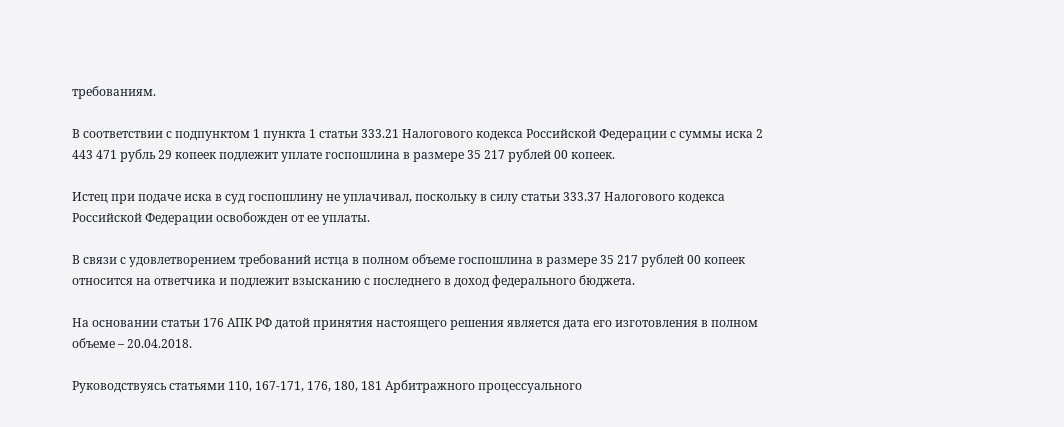требованиям.

В соответствии с подпунктом 1 пункта 1 статьи 333.21 Налогового кодекса Российской Федерации с суммы иска 2 443 471 рубль 29 копеек подлежит уплате госпошлина в размере 35 217 рублей 00 копеек.

Истец при подаче иска в суд госпошлину не уплачивал, поскольку в силу статьи 333.37 Налогового кодекса Российской Федерации освобожден от ее уплаты.

В связи с удовлетворением требований истца в полном объеме госпошлина в размере 35 217 рублей 00 копеек относится на ответчика и подлежит взысканию с последнего в доход федерального бюджета.

На основании статьи 176 АПК РФ датой принятия настоящего решения является дата его изготовления в полном объеме – 20.04.2018.

Руководствуясь статьями 110, 167-171, 176, 180, 181 Арбитражного процессуального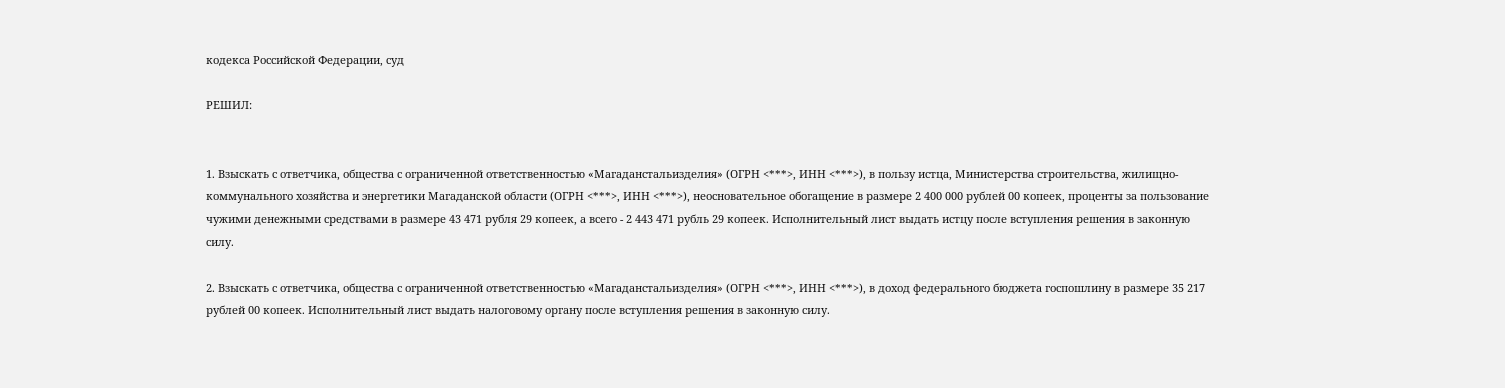кодекса Российской Федерации, суд

РЕШИЛ:


1. Взыскать с ответчика, общества с ограниченной ответственностью «Магаданстальизделия» (ОГРН <***>, ИНН <***>), в пользу истца, Министерства строительства, жилищно-коммунального хозяйства и энергетики Магаданской области (ОГРН <***>, ИНН <***>), неосновательное обогащение в размере 2 400 000 рублей 00 копеек, проценты за пользование чужими денежными средствами в размере 43 471 рубля 29 копеек, а всего - 2 443 471 рубль 29 копеек. Исполнительный лист выдать истцу после вступления решения в законную силу.

2. Взыскать с ответчика, общества с ограниченной ответственностью «Магаданстальизделия» (ОГРН <***>, ИНН <***>), в доход федерального бюджета госпошлину в размере 35 217 рублей 00 копеек. Исполнительный лист выдать налоговому органу после вступления решения в законную силу.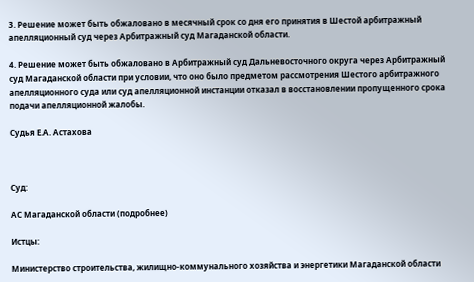3. Решение может быть обжаловано в месячный срок со дня его принятия в Шестой арбитражный апелляционный суд через Арбитражный суд Магаданской области.

4. Решение может быть обжаловано в Арбитражный суд Дальневосточного округа через Арбитражный суд Магаданской области при условии, что оно было предметом рассмотрения Шестого арбитражного апелляционного суда или суд апелляционной инстанции отказал в восстановлении пропущенного срока подачи апелляционной жалобы.

Судья Е.А. Астахова



Суд:

АС Магаданской области (подробнее)

Истцы:

Министерство строительства, жилищно-коммунального хозяйства и энергетики Магаданской области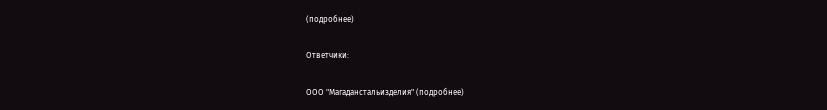(подробнее)

Ответчики:

ООО "Магаданстальизделия" (подробнее)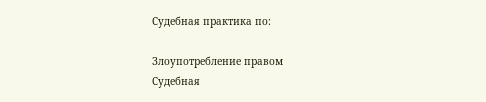Судебная практика по:

Злоупотребление правом
Судебная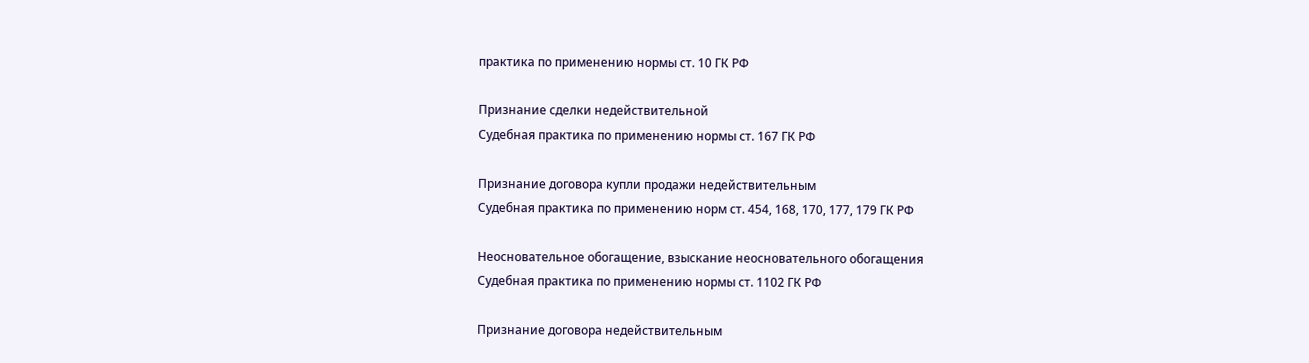практика по применению нормы ст. 10 ГК РФ

Признание сделки недействительной
Судебная практика по применению нормы ст. 167 ГК РФ

Признание договора купли продажи недействительным
Судебная практика по применению норм ст. 454, 168, 170, 177, 179 ГК РФ

Неосновательное обогащение, взыскание неосновательного обогащения
Судебная практика по применению нормы ст. 1102 ГК РФ

Признание договора недействительным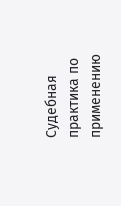Судебная практика по применению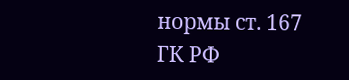нормы ст. 167 ГК РФ